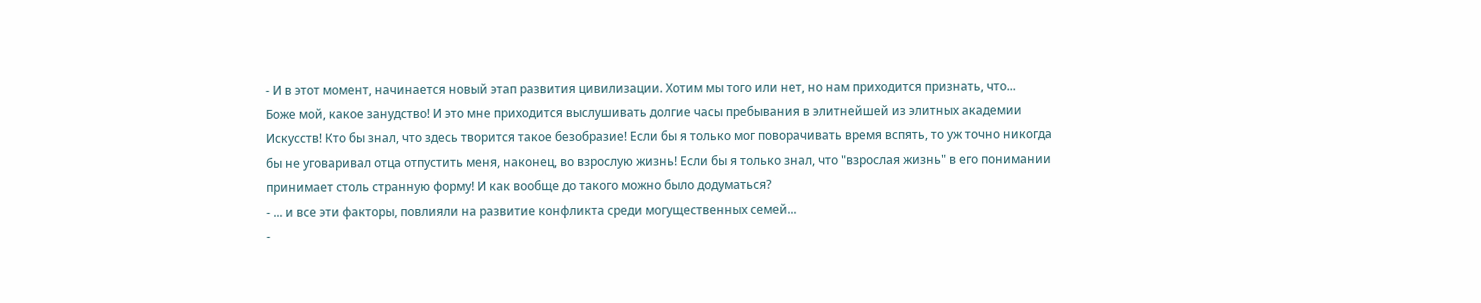- И в этот момент, начинается новый этап развития цивилизации. Хотим мы того или нет, но нам приходится признать, что...
Боже мой, какое занудство! И это мне приходится выслушивать долгие часы пребывания в элитнейшей из элитных академии Искусств! Кто бы знал, что здесь творится такое безобразие! Если бы я только мог поворачивать время вспять, то уж точно никогда бы не уговаривал отца отпустить меня, наконец, во взрослую жизнь! Если бы я только знал, что "взрослая жизнь" в его понимании принимает столь странную форму! И как вообще до такого можно было додуматься?
- ... и все эти факторы, повлияли на развитие конфликта среди могущественных семей...
-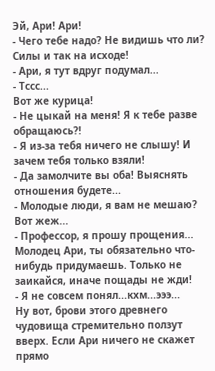Эй, Ари! Ари!
- Чего тебе надо? Не видишь что ли? Силы и так на исходе!
- Ари, я тут вдруг подумал...
- Тссс...
Вот же курица!
- Не цыкай на меня! Я к тебе разве обращаюсь?!
- Я из-за тебя ничего не слышу! И зачем тебя только взяли!
- Да замолчите вы оба! Выяснять отношения будете...
- Молодые люди, я вам не мешаю?
Вот жеж...
- Профессор, я прошу прощения...
Молодец Ари, ты обязательно что-нибудь придумаешь. Только не заикайся, иначе пощады не жди!
- Я не совсем понял...кхм...эээ...
Ну вот, брови этого древнего чудовища стремительно ползут вверх. Если Ари ничего не скажет прямо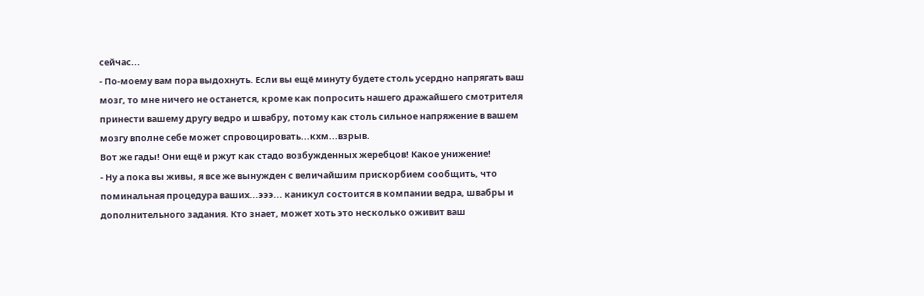сейчас...
- По-моему вам пора выдохнуть. Если вы ещё минуту будете столь усердно напрягать ваш мозг, то мне ничего не останется, кроме как попросить нашего дражайшего смотрителя принести вашему другу ведро и швабру, потому как столь сильное напряжение в вашем мозгу вполне себе может спровоцировать...кхм...взрыв.
Вот же гады! Они ещё и ржут как стадо возбужденных жеребцов! Какое унижение!
- Ну а пока вы живы, я все же вынужден с величайшим прискорбием сообщить, что поминальная процедура ваших...эээ... каникул состоится в компании ведра, швабры и дополнительного задания. Кто знает, может хоть это несколько оживит ваш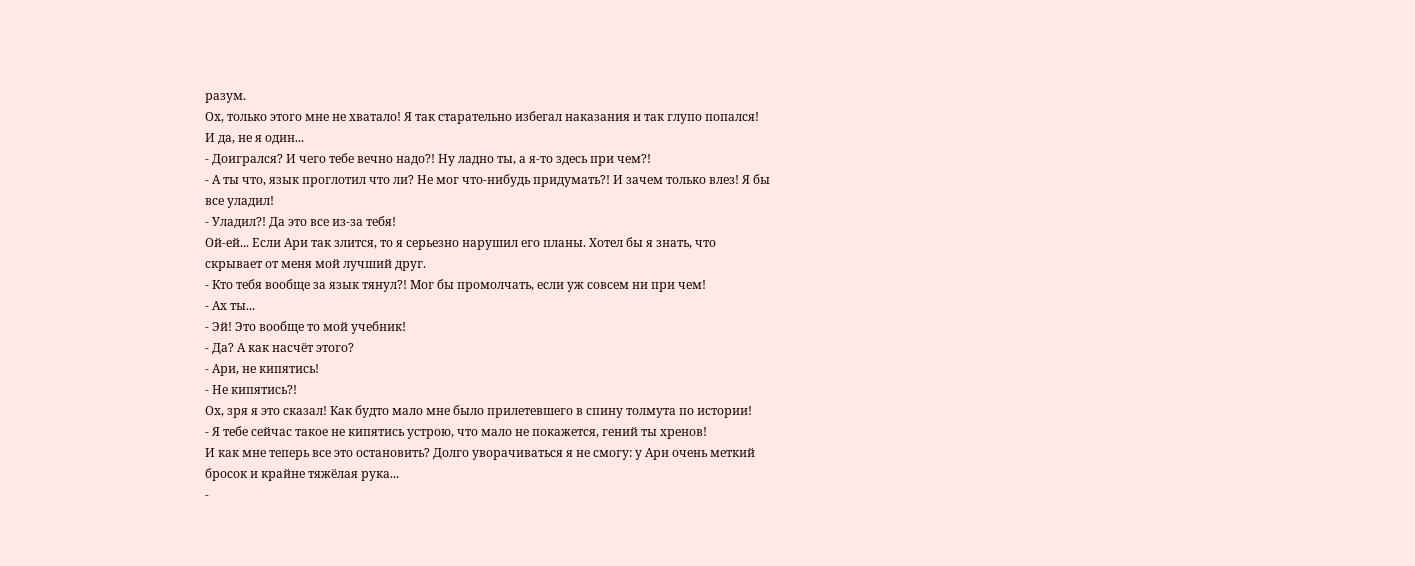разум.
Ох, только этого мне не хватало! Я так старательно избегал наказания и так глупо попался! И да, не я один...
- Доигрался? И чего тебе вечно надо?! Ну ладно ты, а я-то здесь при чем?!
- А ты что, язык проглотил что ли? Не мог что-нибудь придумать?! И зачем только влез! Я бы все уладил!
- Уладил?! Да это все из-за тебя!
Ой-ей... Если Ари так злится, то я серьезно нарушил его планы. Хотел бы я знать, что скрывает от меня мой лучший друг.
- Кто тебя вообще за язык тянул?! Мог бы промолчать, если уж совсем ни при чем!
- Ах ты...
- Эй! Это вообще то мой учебник!
- Да? А как насчёт этого?
- Ари, не кипятись!
- Не кипятись?!
Ох, зря я это сказал! Как будто мало мне было прилетевшего в спину толмута по истории!
- Я тебе сейчас такое не кипятись устрою, что мало не покажется, гений ты хренов!
И как мне теперь все это остановить? Долго уворачиваться я не смогу: у Ари очень меткий бросок и крайне тяжёлая рука...
-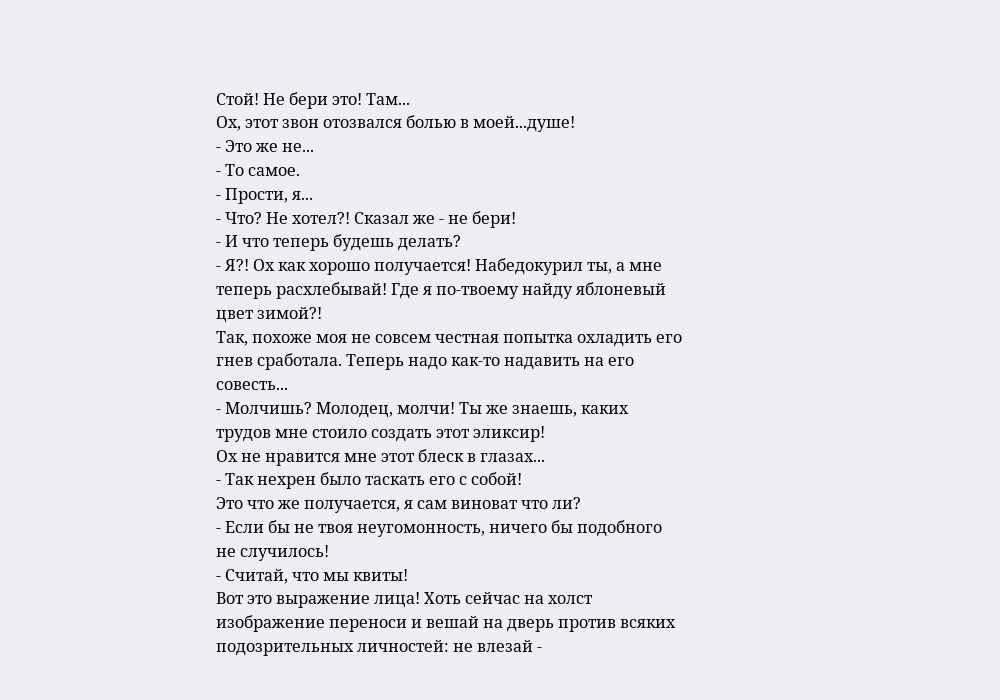Стой! Не бери это! Там...
Ох, этот звон отозвался болью в моей...душе!
- Это же не...
- То самое.
- Прости, я...
- Что? Не хотел?! Сказал же - не бери!
- И что теперь будешь делать?
- Я?! Ох как хорошо получается! Набедокурил ты, а мне теперь расхлебывай! Где я по-твоему найду яблоневый цвет зимой?!
Так, похоже моя не совсем честная попытка охладить его гнев сработала. Теперь надо как-то надавить на его совесть...
- Молчишь? Молодец, молчи! Ты же знаешь, каких трудов мне стоило создать этот эликсир!
Ох не нравится мне этот блеск в глазах...
- Так нехрен было таскать его с собой!
Это что же получается, я сам виноват что ли?
- Если бы не твоя неугомонность, ничего бы подобного не случилось!
- Считай, что мы квиты!
Вот это выражение лица! Хоть сейчас на холст изображение переноси и вешай на дверь против всяких подозрительных личностей: не влезай -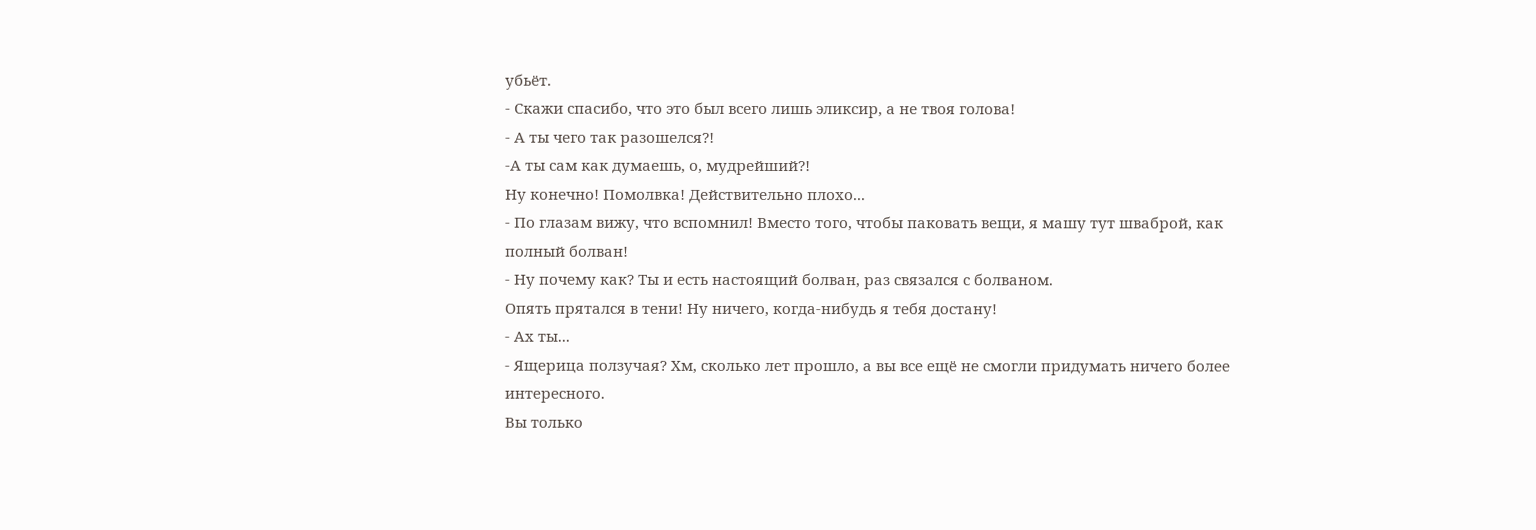убьёт.
- Скажи спасибо, что это был всего лишь эликсир, а не твоя голова!
- А ты чего так разошелся?!
-А ты сам как думаешь, о, мудрейший?!
Ну конечно! Помолвка! Действительно плохо...
- По глазам вижу, что вспомнил! Вместо того, чтобы паковать вещи, я машу тут шваброй, как полный болван!
- Ну почему как? Ты и есть настоящий болван, раз связался с болваном.
Опять прятался в тени! Ну ничего, когда-нибудь я тебя достану!
- Ах ты...
- Ящерица ползучая? Хм, сколько лет прошло, а вы все ещё не смогли придумать ничего более интересного.
Вы только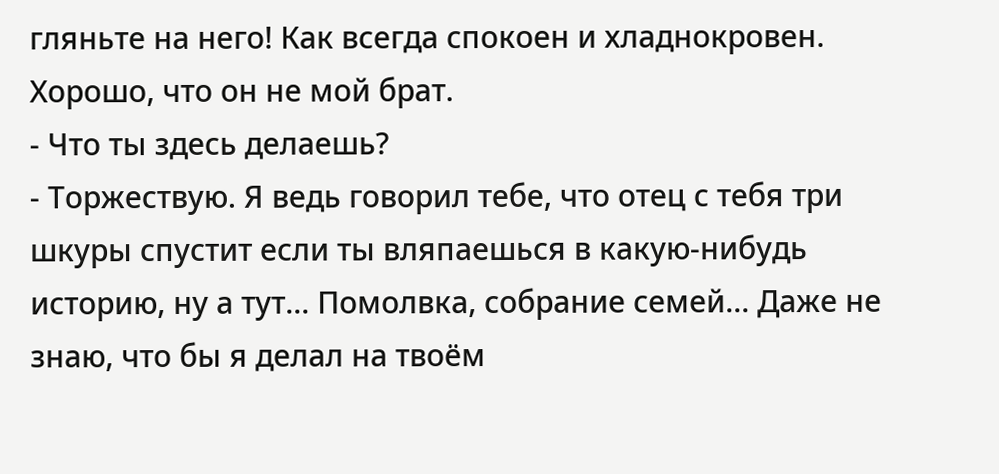гляньте на него! Как всегда спокоен и хладнокровен. Хорошо, что он не мой брат.
- Что ты здесь делаешь?
- Торжествую. Я ведь говорил тебе, что отец с тебя три шкуры спустит если ты вляпаешься в какую-нибудь историю, ну а тут... Помолвка, собрание семей... Даже не знаю, что бы я делал на твоём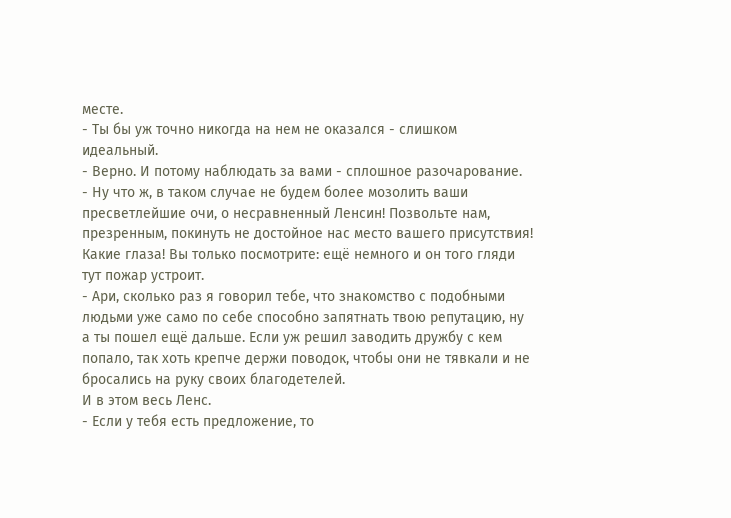месте.
- Ты бы уж точно никогда на нем не оказался - слишком идеальный.
- Верно. И потому наблюдать за вами - сплошное разочарование.
- Ну что ж, в таком случае не будем более мозолить ваши пресветлейшие очи, о несравненный Ленсин! Позвольте нам, презренным, покинуть не достойное нас место вашего присутствия!
Какие глаза! Вы только посмотрите: ещё немного и он того гляди тут пожар устроит.
- Ари, сколько раз я говорил тебе, что знакомство с подобными людьми уже само по себе способно запятнать твою репутацию, ну а ты пошел ещё дальше. Если уж решил заводить дружбу с кем попало, так хоть крепче держи поводок, чтобы они не тявкали и не бросались на руку своих благодетелей.
И в этом весь Ленс.
- Если у тебя есть предложение, то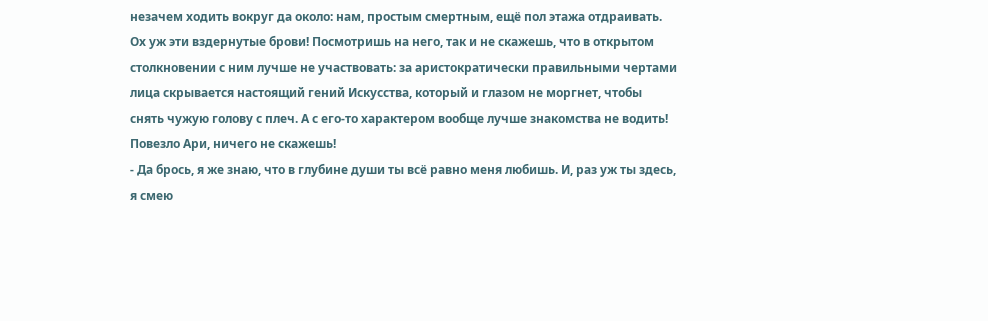незачем ходить вокруг да около: нам, простым смертным, ещё пол этажа отдраивать.
Ох уж эти вздернутые брови! Посмотришь на него, так и не скажешь, что в открытом столкновении с ним лучше не участвовать: за аристократически правильными чертами лица скрывается настоящий гений Искусства, который и глазом не моргнет, чтобы снять чужую голову с плеч. А с его-то характером вообще лучше знакомства не водить! Повезло Ари, ничего не скажешь!
- Да брось, я же знаю, что в глубине души ты всё равно меня любишь. И, раз уж ты здесь, я смею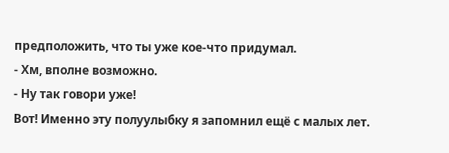предположить, что ты уже кое-что придумал.
- Хм, вполне возможно.
- Ну так говори уже!
Вот! Именно эту полуулыбку я запомнил ещё с малых лет.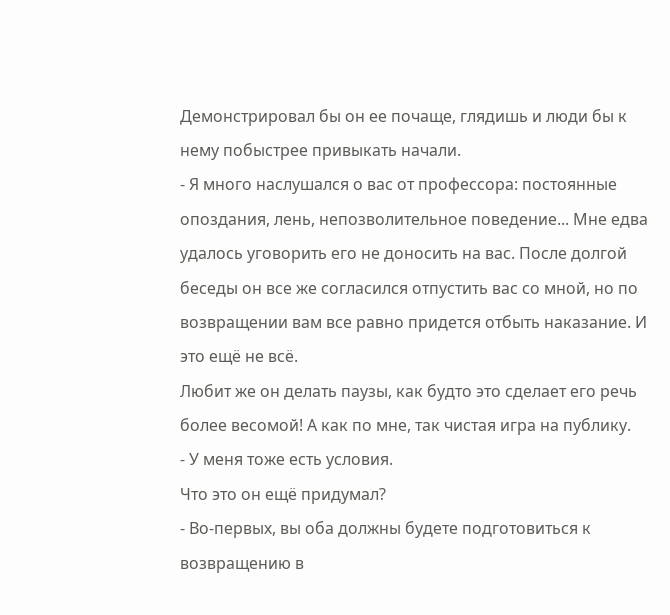Демонстрировал бы он ее почаще, глядишь и люди бы к нему побыстрее привыкать начали.
- Я много наслушался о вас от профессора: постоянные опоздания, лень, непозволительное поведение... Мне едва удалось уговорить его не доносить на вас. После долгой беседы он все же согласился отпустить вас со мной, но по возвращении вам все равно придется отбыть наказание. И это ещё не всё.
Любит же он делать паузы, как будто это сделает его речь более весомой! А как по мне, так чистая игра на публику.
- У меня тоже есть условия.
Что это он ещё придумал?
- Во-первых, вы оба должны будете подготовиться к возвращению в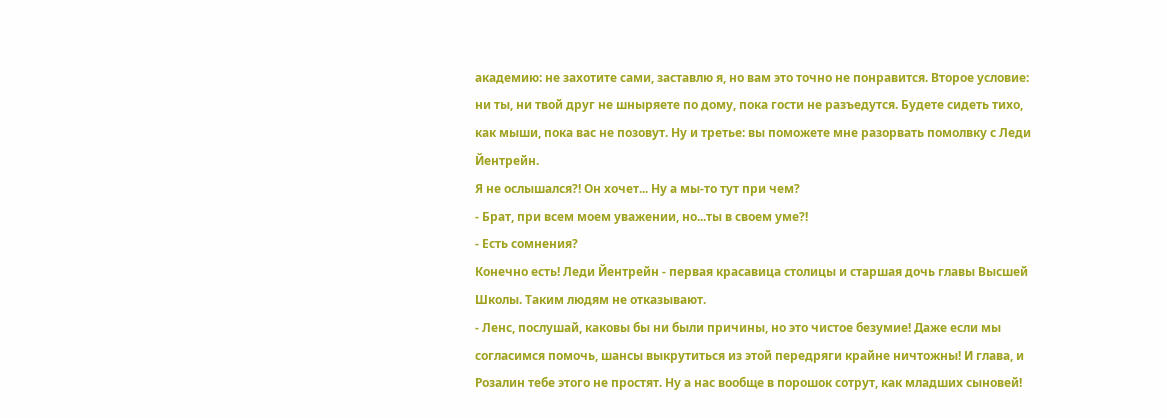академию: не захотите сами, заставлю я, но вам это точно не понравится. Второе условие: ни ты, ни твой друг не шныряете по дому, пока гости не разъедутся. Будете сидеть тихо, как мыши, пока вас не позовут. Ну и третье: вы поможете мне разорвать помолвку с Леди Йентрейн.
Я не ослышался?! Он хочет... Ну а мы-то тут при чем?
- Брат, при всем моем уважении, но...ты в своем уме?!
- Есть сомнения?
Конечно есть! Леди Йентрейн - первая красавица столицы и старшая дочь главы Высшей Школы. Таким людям не отказывают.
- Ленс, послушай, каковы бы ни были причины, но это чистое безумие! Даже если мы согласимся помочь, шансы выкрутиться из этой передряги крайне ничтожны! И глава, и Розалин тебе этого не простят. Ну а нас вообще в порошок сотрут, как младших сыновей!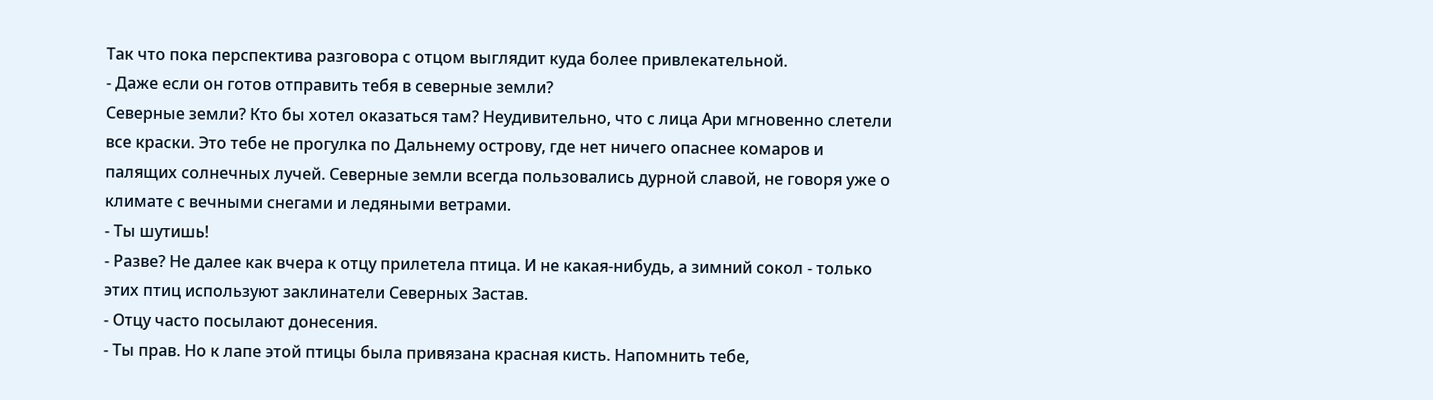Так что пока перспектива разговора с отцом выглядит куда более привлекательной.
- Даже если он готов отправить тебя в северные земли?
Северные земли? Кто бы хотел оказаться там? Неудивительно, что с лица Ари мгновенно слетели все краски. Это тебе не прогулка по Дальнему острову, где нет ничего опаснее комаров и палящих солнечных лучей. Северные земли всегда пользовались дурной славой, не говоря уже о климате с вечными снегами и ледяными ветрами.
- Ты шутишь!
- Разве? Не далее как вчера к отцу прилетела птица. И не какая-нибудь, а зимний сокол - только этих птиц используют заклинатели Северных Застав.
- Отцу часто посылают донесения.
- Ты прав. Но к лапе этой птицы была привязана красная кисть. Напомнить тебе,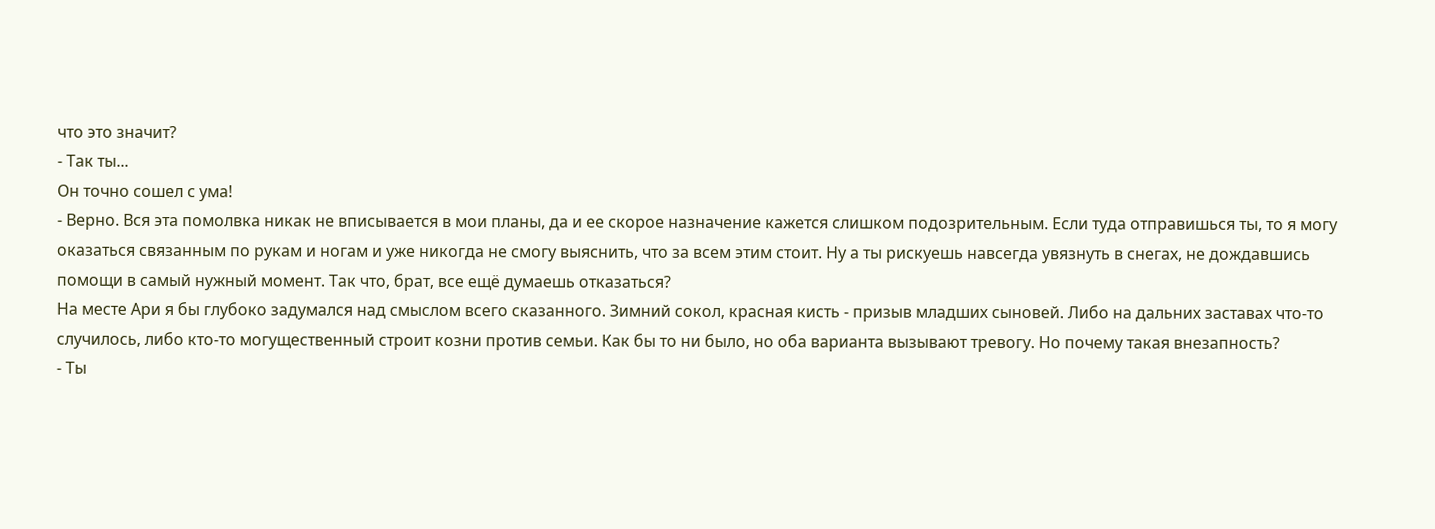что это значит?
- Так ты...
Он точно сошел с ума!
- Верно. Вся эта помолвка никак не вписывается в мои планы, да и ее скорое назначение кажется слишком подозрительным. Если туда отправишься ты, то я могу оказаться связанным по рукам и ногам и уже никогда не смогу выяснить, что за всем этим стоит. Ну а ты рискуешь навсегда увязнуть в снегах, не дождавшись помощи в самый нужный момент. Так что, брат, все ещё думаешь отказаться?
На месте Ари я бы глубоко задумался над смыслом всего сказанного. Зимний сокол, красная кисть - призыв младших сыновей. Либо на дальних заставах что-то случилось, либо кто-то могущественный строит козни против семьи. Как бы то ни было, но оба варианта вызывают тревогу. Но почему такая внезапность?
- Ты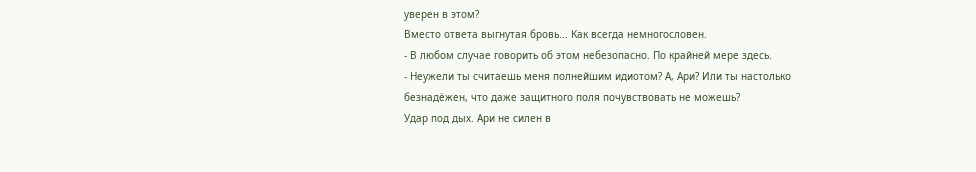уверен в этом?
Вместо ответа выгнутая бровь... Как всегда немногословен.
- В любом случае говорить об этом небезопасно. По крайней мере здесь.
- Неужели ты считаешь меня полнейшим идиотом? А, Ари? Или ты настолько безнадёжен, что даже защитного поля почувствовать не можешь?
Удар под дых. Ари не силен в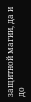защитной магии, да и до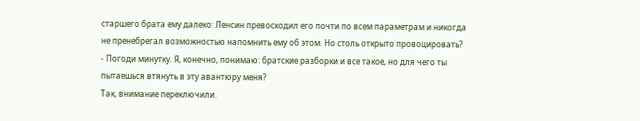старшего брата ему далеко: Ленсин превосходил его почти по всем параметрам и никогда не пренебрегал возможностью напомнить ему об этом. Но столь открыто провоцировать?
- Погоди минутку. Я, конечно, понимаю: братские разборки и все такое, но для чего ты пытаешься втянуть в эту авантюру меня?
Так, внимание переключили.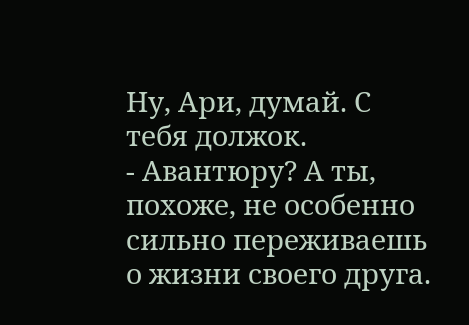Ну, Ари, думай. С тебя должок.
- Авантюру? А ты, похоже, не особенно сильно переживаешь о жизни своего друга.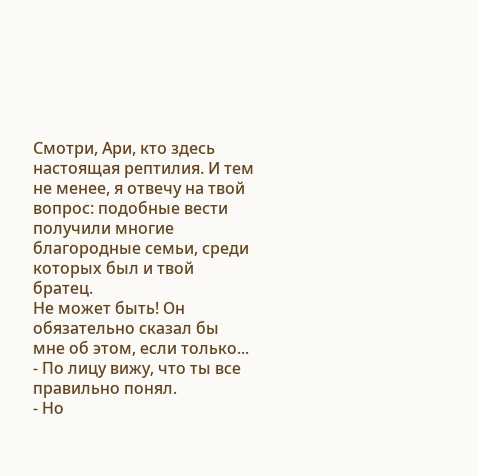Смотри, Ари, кто здесь настоящая рептилия. И тем не менее, я отвечу на твой вопрос: подобные вести получили многие благородные семьи, среди которых был и твой братец.
Не может быть! Он обязательно сказал бы мне об этом, если только...
- По лицу вижу, что ты все правильно понял.
- Но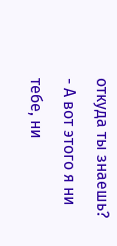откуда ты знаешь?
- А вот этого я ни тебе, ни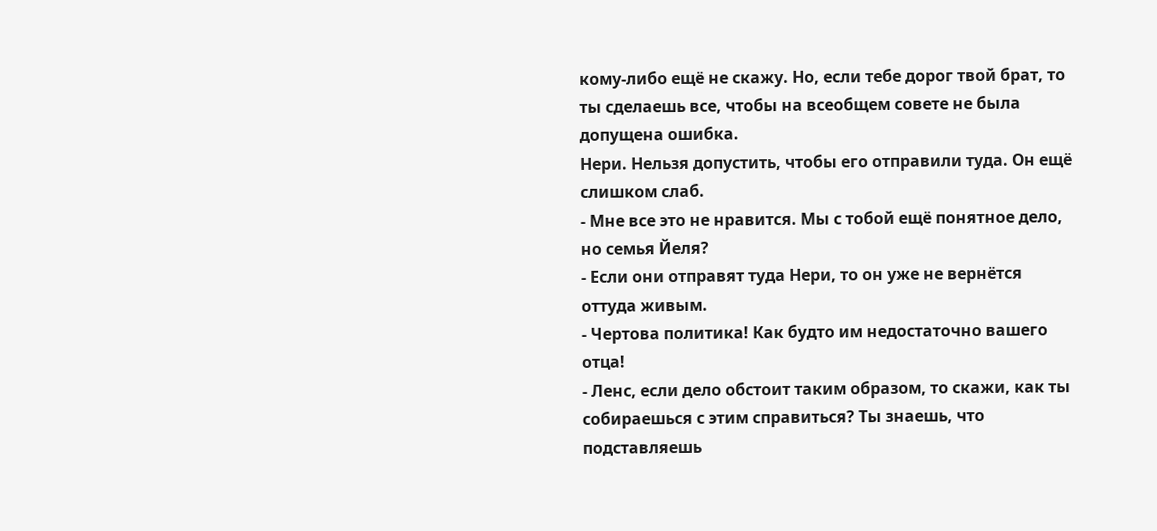кому-либо ещё не скажу. Но, если тебе дорог твой брат, то ты сделаешь все, чтобы на всеобщем совете не была допущена ошибка.
Нери. Нельзя допустить, чтобы его отправили туда. Он ещё слишком слаб.
- Мне все это не нравится. Мы с тобой ещё понятное дело, но семья Йеля?
- Если они отправят туда Нери, то он уже не вернётся оттуда живым.
- Чертова политика! Как будто им недостаточно вашего отца!
- Ленс, если дело обстоит таким образом, то скажи, как ты собираешься с этим справиться? Ты знаешь, что подставляешь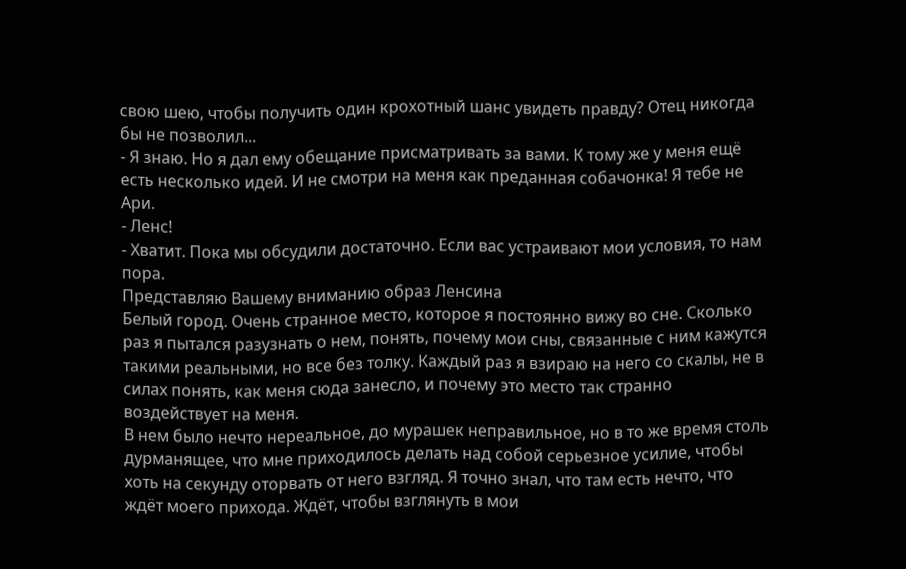свою шею, чтобы получить один крохотный шанс увидеть правду? Отец никогда бы не позволил...
- Я знаю. Но я дал ему обещание присматривать за вами. К тому же у меня ещё есть несколько идей. И не смотри на меня как преданная собачонка! Я тебе не Ари.
- Ленс!
- Хватит. Пока мы обсудили достаточно. Если вас устраивают мои условия, то нам пора.
Представляю Вашему вниманию образ Ленсина
Белый город. Очень странное место, которое я постоянно вижу во сне. Сколько раз я пытался разузнать о нем, понять, почему мои сны, связанные с ним кажутся такими реальными, но все без толку. Каждый раз я взираю на него со скалы, не в силах понять, как меня сюда занесло, и почему это место так странно воздействует на меня.
В нем было нечто нереальное, до мурашек неправильное, но в то же время столь дурманящее, что мне приходилось делать над собой серьезное усилие, чтобы хоть на секунду оторвать от него взгляд. Я точно знал, что там есть нечто, что ждёт моего прихода. Ждёт, чтобы взглянуть в мои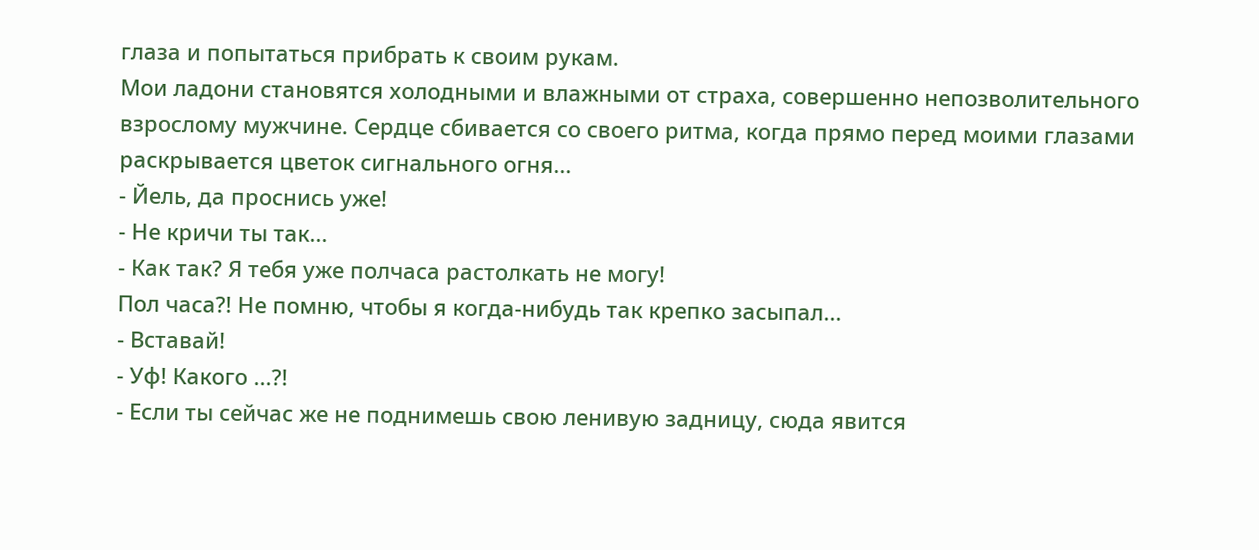глаза и попытаться прибрать к своим рукам.
Мои ладони становятся холодными и влажными от страха, совершенно непозволительного взрослому мужчине. Сердце сбивается со своего ритма, когда прямо перед моими глазами раскрывается цветок сигнального огня...
- Йель, да проснись уже!
- Не кричи ты так...
- Как так? Я тебя уже полчаса растолкать не могу!
Пол часа?! Не помню, чтобы я когда-нибудь так крепко засыпал...
- Вставай!
- Уф! Какого ...?!
- Если ты сейчас же не поднимешь свою ленивую задницу, сюда явится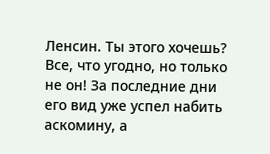Ленсин. Ты этого хочешь?
Все, что угодно, но только не он! За последние дни его вид уже успел набить аскомину, а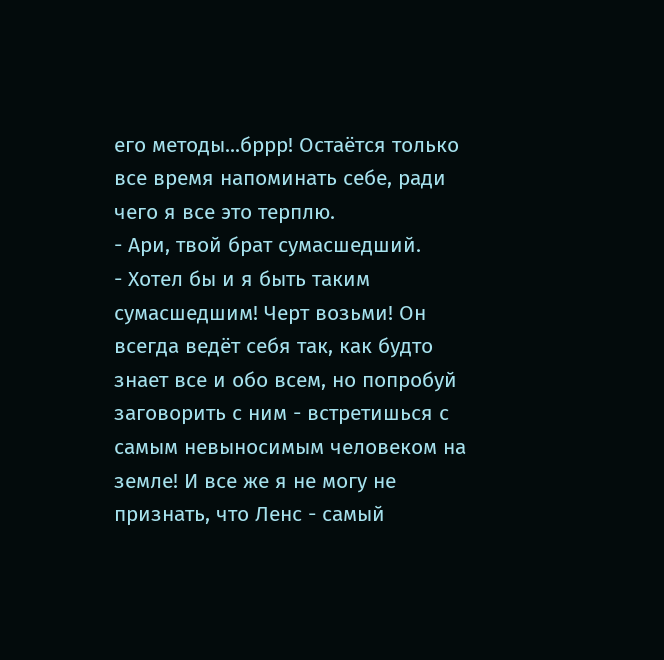его методы...бррр! Остаётся только все время напоминать себе, ради чего я все это терплю.
- Ари, твой брат сумасшедший.
- Хотел бы и я быть таким сумасшедшим! Черт возьми! Он всегда ведёт себя так, как будто знает все и обо всем, но попробуй заговорить с ним - встретишься с самым невыносимым человеком на земле! И все же я не могу не признать, что Ленс - самый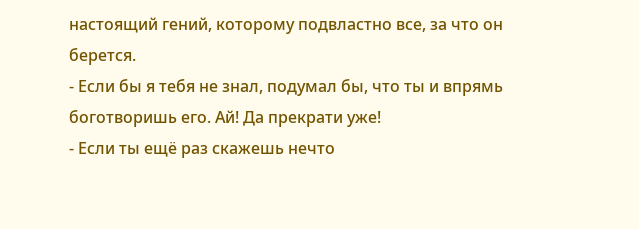настоящий гений, которому подвластно все, за что он берется.
- Если бы я тебя не знал, подумал бы, что ты и впрямь боготворишь его. Ай! Да прекрати уже!
- Если ты ещё раз скажешь нечто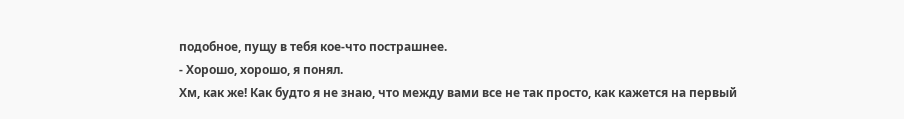подобное, пущу в тебя кое-что пострашнее.
- Хорошо, хорошо, я понял.
Хм, как же! Как будто я не знаю, что между вами все не так просто, как кажется на первый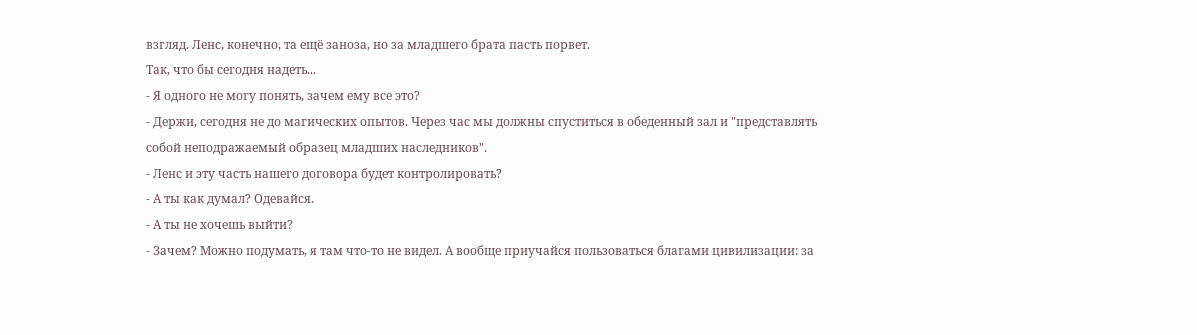взгляд. Ленс, конечно, та ещё заноза, но за младшего брата пасть порвет.
Так, что бы сегодня надеть...
- Я одного не могу понять, зачем ему все это?
- Держи, сегодня не до магических опытов. Через час мы должны спуститься в обеденный зал и "представлять собой неподражаемый образец младших наследников".
- Ленс и эту часть нашего договора будет контролировать?
- А ты как думал? Одевайся.
- А ты не хочешь выйти?
- Зачем? Можно подумать, я там что-то не видел. А вообще приучайся пользоваться благами цивилизации: за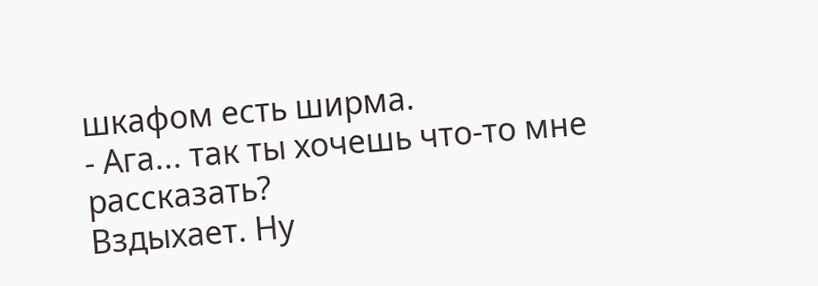шкафом есть ширма.
- Ага... так ты хочешь что-то мне рассказать?
Вздыхает. Ну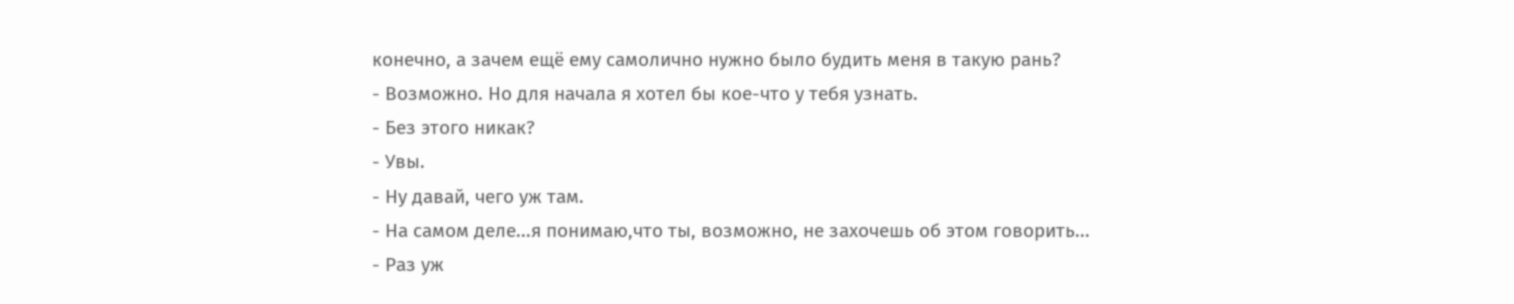конечно, а зачем ещё ему самолично нужно было будить меня в такую рань?
- Возможно. Но для начала я хотел бы кое-что у тебя узнать.
- Без этого никак?
- Увы.
- Ну давай, чего уж там.
- На самом деле...я понимаю,что ты, возможно, не захочешь об этом говорить...
- Раз уж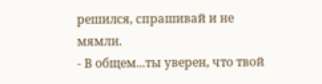решился, спрашивай и не мямли.
- В общем...ты уверен, что твой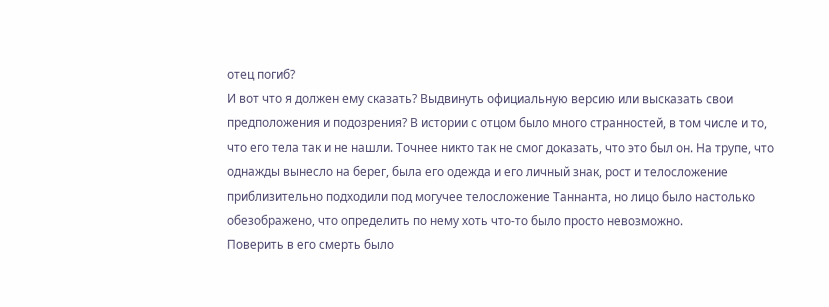отец погиб?
И вот что я должен ему сказать? Выдвинуть официальную версию или высказать свои предположения и подозрения? В истории с отцом было много странностей, в том числе и то, что его тела так и не нашли. Точнее никто так не смог доказать, что это был он. На трупе, что однажды вынесло на берег, была его одежда и его личный знак, рост и телосложение приблизительно подходили под могучее телосложение Таннанта, но лицо было настолько обезображено, что определить по нему хоть что-то было просто невозможно.
Поверить в его смерть было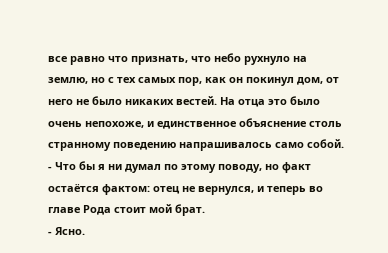все равно что признать, что небо рухнуло на землю, но с тех самых пор, как он покинул дом, от него не было никаких вестей. На отца это было очень непохоже, и единственное объяснение столь странному поведению напрашивалось само собой.
- Что бы я ни думал по этому поводу, но факт остаётся фактом: отец не вернулся, и теперь во главе Рода стоит мой брат.
- Ясно.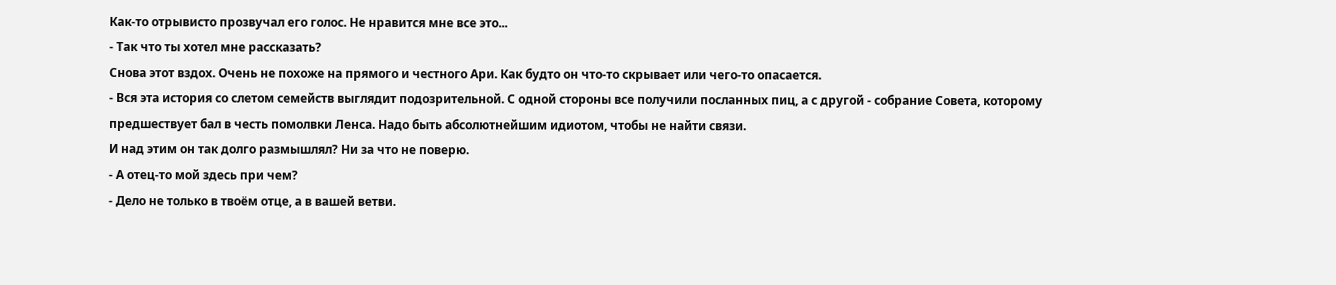Как-то отрывисто прозвучал его голос. Не нравится мне все это...
- Так что ты хотел мне рассказать?
Снова этот вздох. Очень не похоже на прямого и честного Ари. Как будто он что-то скрывает или чего-то опасается.
- Вся эта история со слетом семейств выглядит подозрительной. С одной стороны все получили посланных пиц, а с другой - собрание Совета, которому предшествует бал в честь помолвки Ленса. Надо быть абсолютнейшим идиотом, чтобы не найти связи.
И над этим он так долго размышлял? Ни за что не поверю.
- А отец-то мой здесь при чем?
- Дело не только в твоём отце, а в вашей ветви.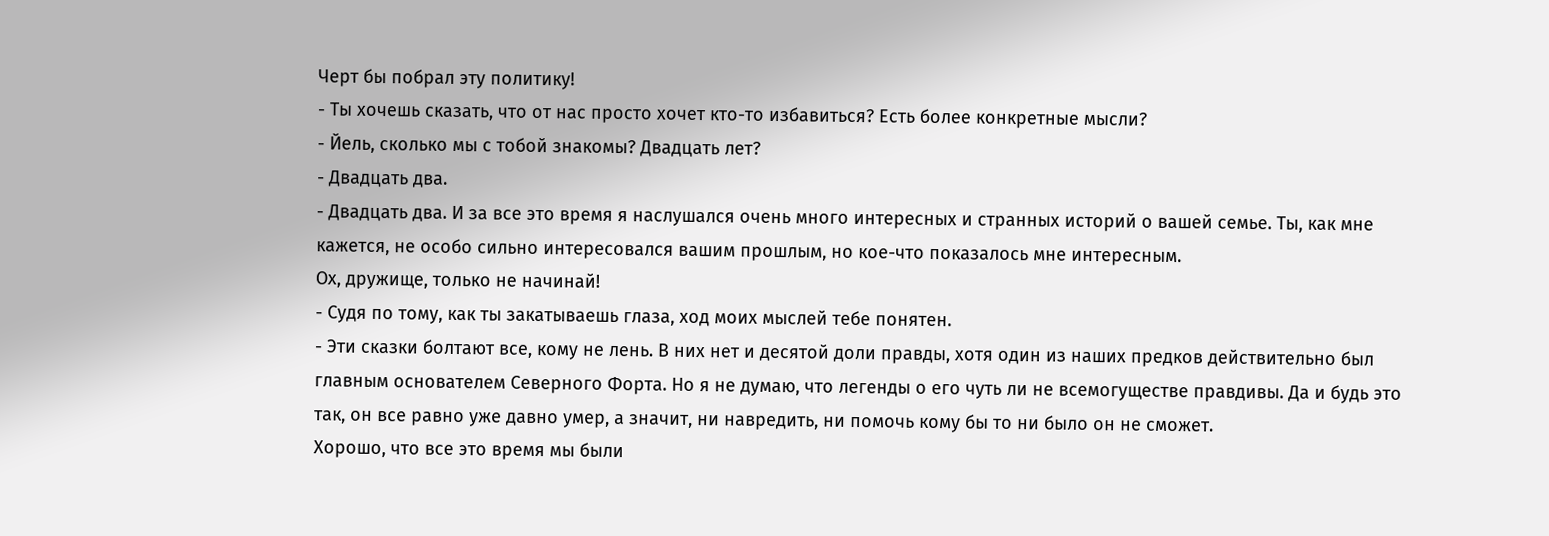Черт бы побрал эту политику!
- Ты хочешь сказать, что от нас просто хочет кто-то избавиться? Есть более конкретные мысли?
- Йель, сколько мы с тобой знакомы? Двадцать лет?
- Двадцать два.
- Двадцать два. И за все это время я наслушался очень много интересных и странных историй о вашей семье. Ты, как мне кажется, не особо сильно интересовался вашим прошлым, но кое-что показалось мне интересным.
Ох, дружище, только не начинай!
- Судя по тому, как ты закатываешь глаза, ход моих мыслей тебе понятен.
- Эти сказки болтают все, кому не лень. В них нет и десятой доли правды, хотя один из наших предков действительно был главным основателем Северного Форта. Но я не думаю, что легенды о его чуть ли не всемогуществе правдивы. Да и будь это так, он все равно уже давно умер, а значит, ни навредить, ни помочь кому бы то ни было он не сможет.
Хорошо, что все это время мы были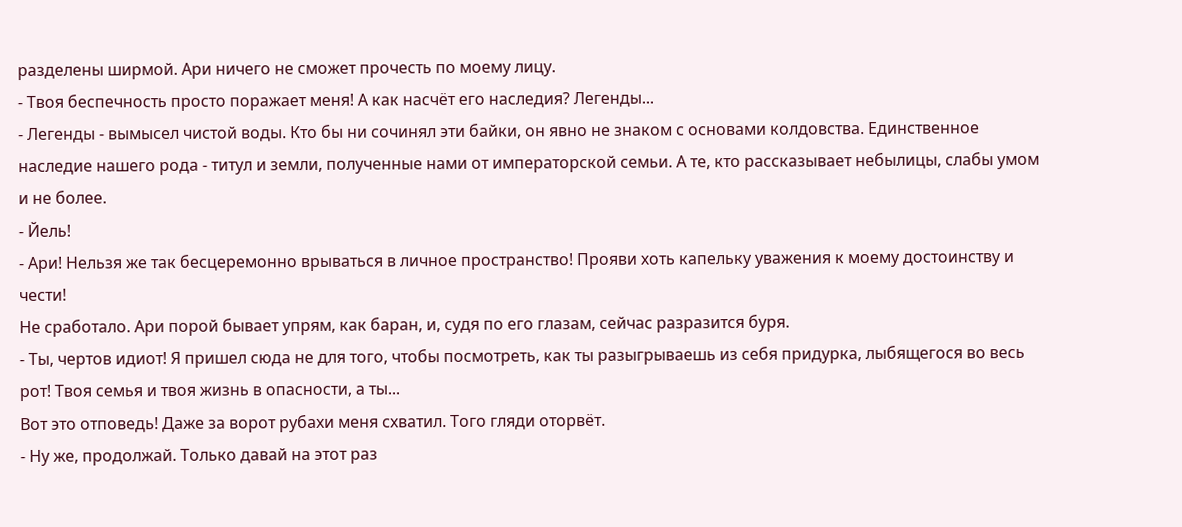разделены ширмой. Ари ничего не сможет прочесть по моему лицу.
- Твоя беспечность просто поражает меня! А как насчёт его наследия? Легенды...
- Легенды - вымысел чистой воды. Кто бы ни сочинял эти байки, он явно не знаком с основами колдовства. Единственное наследие нашего рода - титул и земли, полученные нами от императорской семьи. А те, кто рассказывает небылицы, слабы умом и не более.
- Йель!
- Ари! Нельзя же так бесцеремонно врываться в личное пространство! Прояви хоть капельку уважения к моему достоинству и чести!
Не сработало. Ари порой бывает упрям, как баран, и, судя по его глазам, сейчас разразится буря.
- Ты, чертов идиот! Я пришел сюда не для того, чтобы посмотреть, как ты разыгрываешь из себя придурка, лыбящегося во весь рот! Твоя семья и твоя жизнь в опасности, а ты...
Вот это отповедь! Даже за ворот рубахи меня схватил. Того гляди оторвёт.
- Ну же, продолжай. Только давай на этот раз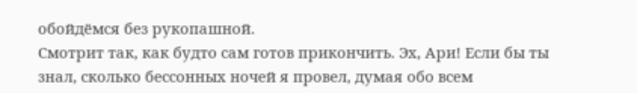обойдёмся без рукопашной.
Смотрит так, как будто сам готов прикончить. Эх, Ари! Если бы ты знал, сколько бессонных ночей я провел, думая обо всем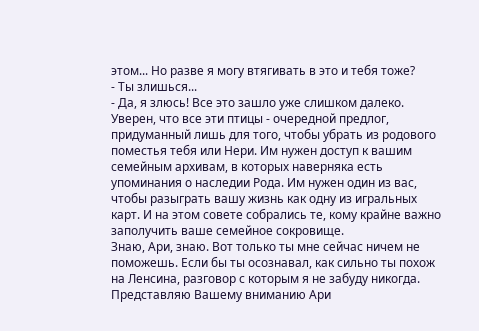этом... Но разве я могу втягивать в это и тебя тоже?
- Ты злишься...
- Да, я злюсь! Все это зашло уже слишком далеко. Уверен, что все эти птицы - очередной предлог, придуманный лишь для того, чтобы убрать из родового поместья тебя или Нери. Им нужен доступ к вашим семейным архивам, в которых наверняка есть упоминания о наследии Рода. Им нужен один из вас, чтобы разыграть вашу жизнь как одну из игральных карт. И на этом совете собрались те, кому крайне важно заполучить ваше семейное сокровище.
Знаю, Ари, знаю. Вот только ты мне сейчас ничем не поможешь. Если бы ты осознавал, как сильно ты похож на Ленсина, разговор с которым я не забуду никогда.
Представляю Вашему вниманию Ари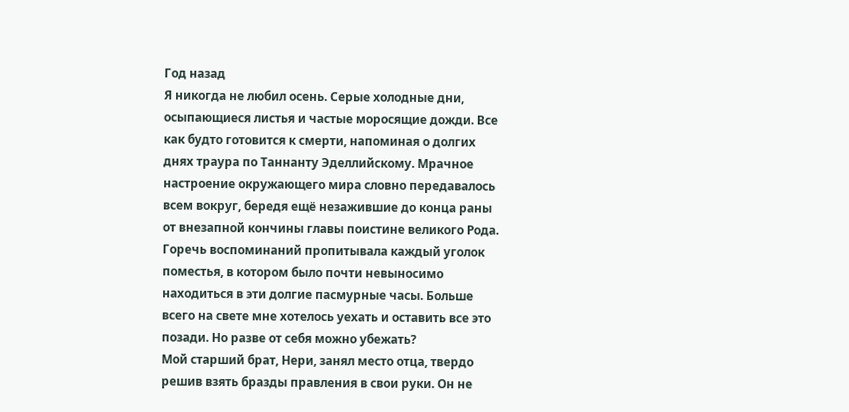Год назад
Я никогда не любил осень. Серые холодные дни, осыпающиеся листья и частые моросящие дожди. Все как будто готовится к смерти, напоминая о долгих днях траура по Таннанту Эделлийскому. Мрачное настроение окружающего мира словно передавалось всем вокруг, бередя ещё незажившие до конца раны от внезапной кончины главы поистине великого Рода. Горечь воспоминаний пропитывала каждый уголок поместья, в котором было почти невыносимо находиться в эти долгие пасмурные часы. Больше всего на свете мне хотелось уехать и оставить все это позади. Но разве от себя можно убежать?
Мой старший брат, Нери, занял место отца, твердо решив взять бразды правления в свои руки. Он не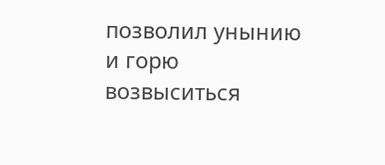позволил унынию и горю возвыситься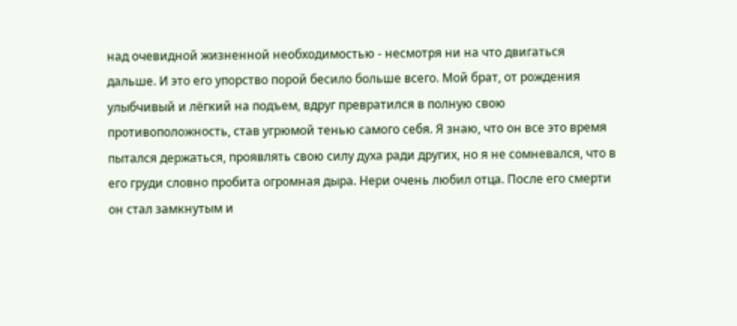над очевидной жизненной необходимостью - несмотря ни на что двигаться дальше. И это его упорство порой бесило больше всего. Мой брат, от рождения улыбчивый и лёгкий на подъем, вдруг превратился в полную свою противоположность, став угрюмой тенью самого себя. Я знаю, что он все это время пытался держаться, проявлять свою силу духа ради других, но я не сомневался, что в его груди словно пробита огромная дыра. Нери очень любил отца. После его смерти он стал замкнутым и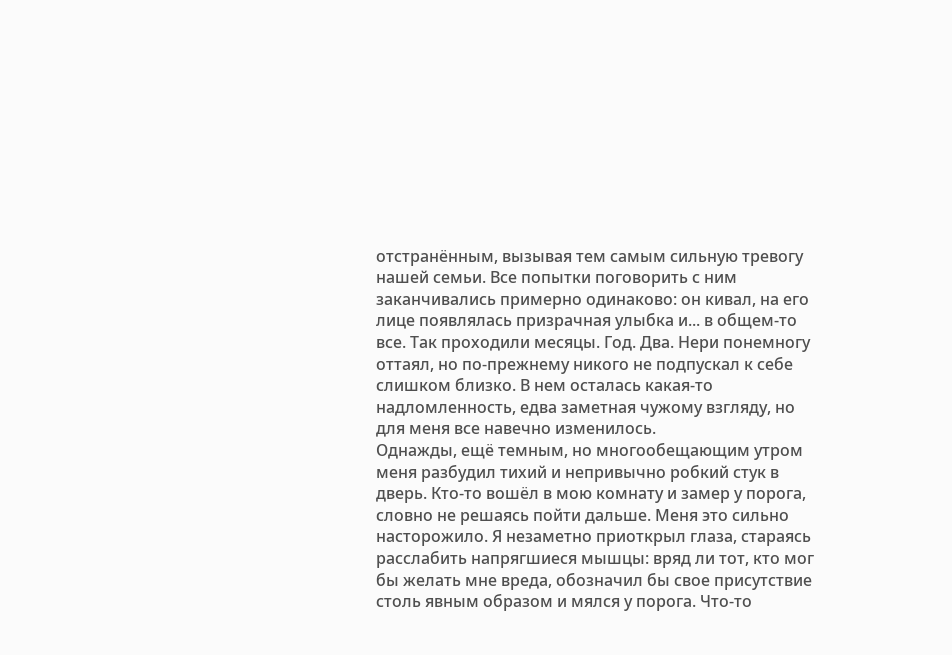отстранённым, вызывая тем самым сильную тревогу нашей семьи. Все попытки поговорить с ним заканчивались примерно одинаково: он кивал, на его лице появлялась призрачная улыбка и... в общем-то все. Так проходили месяцы. Год. Два. Нери понемногу оттаял, но по-прежнему никого не подпускал к себе слишком близко. В нем осталась какая-то надломленность, едва заметная чужому взгляду, но для меня все навечно изменилось.
Однажды, ещё темным, но многообещающим утром меня разбудил тихий и непривычно робкий стук в дверь. Кто-то вошёл в мою комнату и замер у порога, словно не решаясь пойти дальше. Меня это сильно насторожило. Я незаметно приоткрыл глаза, стараясь расслабить напрягшиеся мышцы: вряд ли тот, кто мог бы желать мне вреда, обозначил бы свое присутствие столь явным образом и мялся у порога. Что-то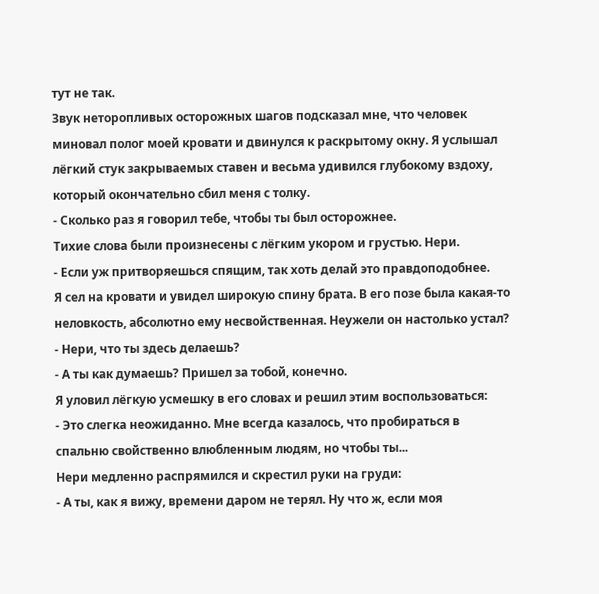тут не так.
Звук неторопливых осторожных шагов подсказал мне, что человек миновал полог моей кровати и двинулся к раскрытому окну. Я услышал лёгкий стук закрываемых ставен и весьма удивился глубокому вздоху, который окончательно сбил меня с толку.
- Сколько раз я говорил тебе, чтобы ты был осторожнее.
Тихие слова были произнесены с лёгким укором и грустью. Нери.
- Если уж притворяешься спящим, так хоть делай это правдоподобнее.
Я сел на кровати и увидел широкую спину брата. В его позе была какая-то неловкость, абсолютно ему несвойственная. Неужели он настолько устал?
- Нери, что ты здесь делаешь?
- А ты как думаешь? Пришел за тобой, конечно.
Я уловил лёгкую усмешку в его словах и решил этим воспользоваться:
- Это слегка неожиданно. Мне всегда казалось, что пробираться в спальню свойственно влюбленным людям, но чтобы ты...
Нери медленно распрямился и скрестил руки на груди:
- А ты, как я вижу, времени даром не терял. Ну что ж, если моя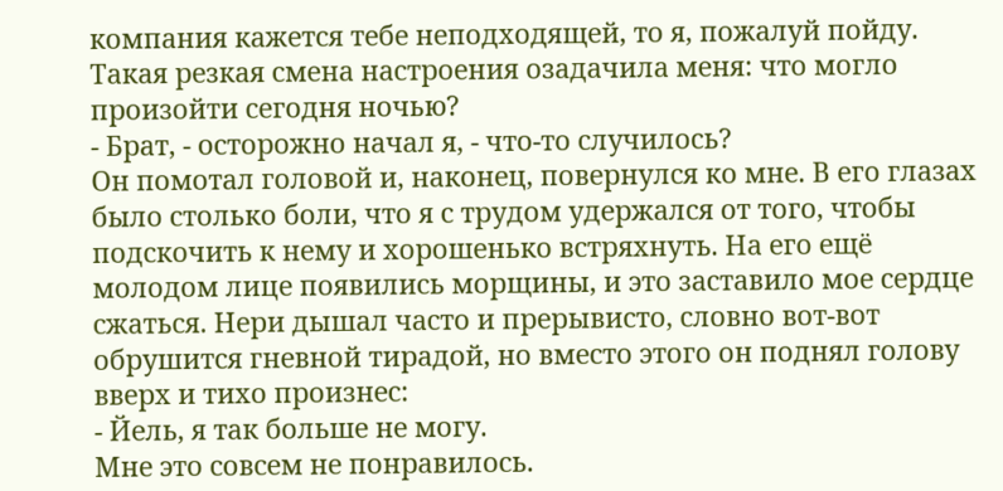компания кажется тебе неподходящей, то я, пожалуй пойду.
Такая резкая смена настроения озадачила меня: что могло произойти сегодня ночью?
- Брат, - осторожно начал я, - что-то случилось?
Он помотал головой и, наконец, повернулся ко мне. В его глазах было столько боли, что я с трудом удержался от того, чтобы подскочить к нему и хорошенько встряхнуть. На его ещё молодом лице появились морщины, и это заставило мое сердце сжаться. Нери дышал часто и прерывисто, словно вот-вот обрушится гневной тирадой, но вместо этого он поднял голову вверх и тихо произнес:
- Йель, я так больше не могу.
Мне это совсем не понравилось.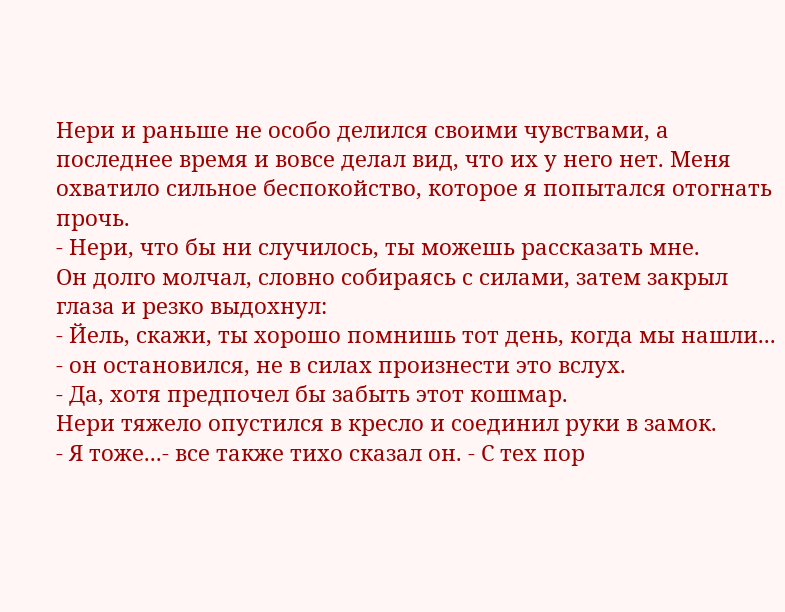Нери и раньше не особо делился своими чувствами, а последнее время и вовсе делал вид, что их у него нет. Меня охватило сильное беспокойство, которое я попытался отогнать прочь.
- Нери, что бы ни случилось, ты можешь рассказать мне.
Он долго молчал, словно собираясь с силами, затем закрыл глаза и резко выдохнул:
- Йель, скажи, ты хорошо помнишь тот день, когда мы нашли... - он остановился, не в силах произнести это вслух.
- Да, хотя предпочел бы забыть этот кошмар.
Нери тяжело опустился в кресло и соединил руки в замок.
- Я тоже...- все также тихо сказал он. - С тех пор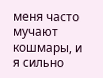меня часто мучают кошмары, и я сильно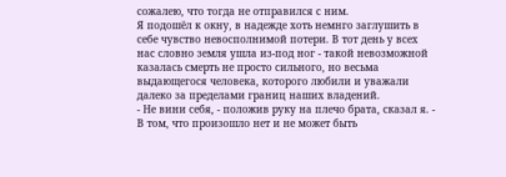сожалею, что тогда не отправился с ним.
Я подошёл к окну, в надежде хоть немнго заглушить в себе чувство невосполнимой потери. В тот день у всех нас словно земля ушла из-под ног - такой невозможной казалась смерть не просто сильного, но весьма выдающегося человека, которого любили и уважали далеко за пределами границ наших владений.
- Не вини себя, - положив руку на плечо брата, сказал я. - В том, что произошло нет и не может быть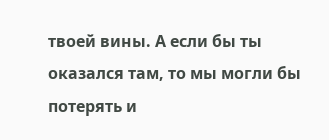твоей вины. А если бы ты оказался там, то мы могли бы потерять и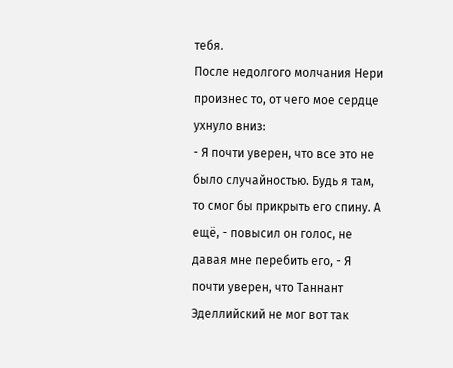тебя.
После недолгого молчания Нери произнес то, от чего мое сердце ухнуло вниз:
- Я почти уверен, что все это не было случайностью. Будь я там, то смог бы прикрыть его спину. А ещё, - повысил он голос, не давая мне перебить его, - Я почти уверен, что Таннант Эделлийский не мог вот так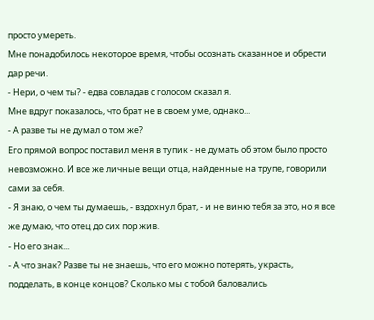просто умереть.
Мне понадобилось некоторое время, чтобы осознать сказанное и обрести дар речи.
- Нери, о чем ты? - едва совладав с голосом сказал я.
Мне вдруг показалось, что брат не в своем уме, однако...
- А разве ты не думал о том же?
Его прямой вопрос поставил меня в тупик - не думать об этом было просто невозможно. И все же личные вещи отца, найденные на трупе, говорили сами за себя.
- Я знаю, о чем ты думаешь, - вздохнул брат, - и не виню тебя за это, но я все же думаю, что отец до сих пор жив.
- Но его знак...
- А что знак? Разве ты не знаешь, что его можно потерять, украсть, подделать, в конце концов? Сколько мы с тобой баловались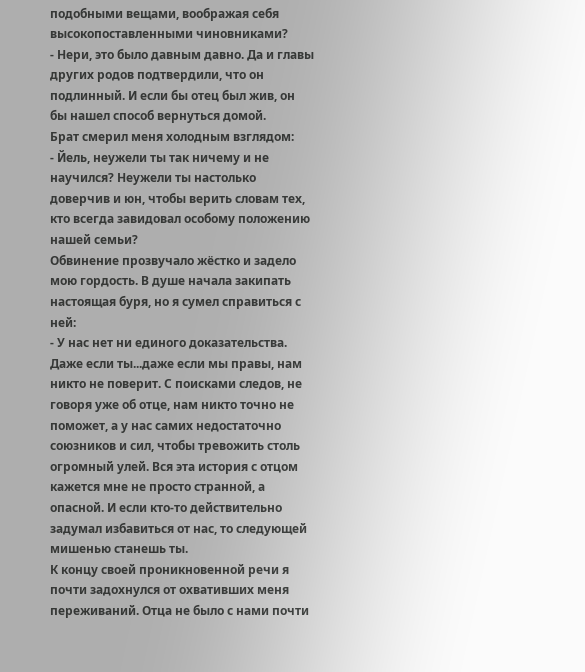подобными вещами, воображая себя высокопоставленными чиновниками?
- Нери, это было давным давно. Да и главы других родов подтвердили, что он подлинный. И если бы отец был жив, он бы нашел способ вернуться домой.
Брат смерил меня холодным взглядом:
- Йель, неужели ты так ничему и не научился? Неужели ты настолько доверчив и юн, чтобы верить словам тех, кто всегда завидовал особому положению нашей семьи?
Обвинение прозвучало жёстко и задело мою гордость. В душе начала закипать настоящая буря, но я сумел справиться с ней:
- У нас нет ни единого доказательства. Даже если ты...даже если мы правы, нам никто не поверит. С поисками следов, не говоря уже об отце, нам никто точно не поможет, а у нас самих недостаточно союзников и сил, чтобы тревожить столь огромный улей. Вся эта история с отцом кажется мне не просто странной, а опасной. И если кто-то действительно задумал избавиться от нас, то следующей мишенью станешь ты.
К концу своей проникновенной речи я почти задохнулся от охвативших меня переживаний. Отца не было с нами почти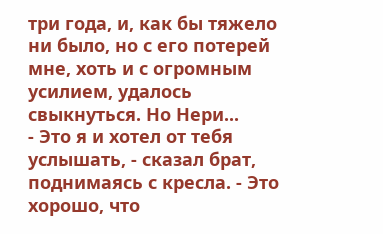три года, и, как бы тяжело ни было, но с его потерей мне, хоть и с огромным усилием, удалось свыкнуться. Но Нери...
- Это я и хотел от тебя услышать, - сказал брат, поднимаясь с кресла. - Это хорошо, что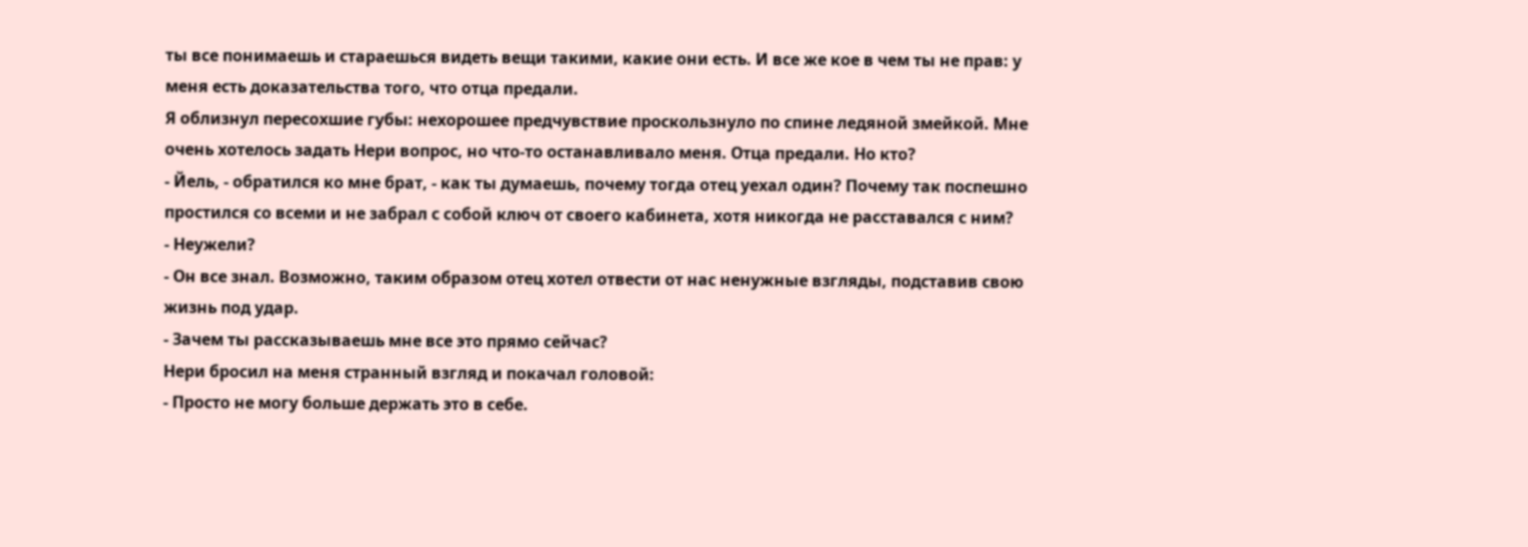ты все понимаешь и стараешься видеть вещи такими, какие они есть. И все же кое в чем ты не прав: у меня есть доказательства того, что отца предали.
Я облизнул пересохшие губы: нехорошее предчувствие проскользнуло по спине ледяной змейкой. Мне очень хотелось задать Нери вопрос, но что-то останавливало меня. Отца предали. Но кто?
- Йель, - обратился ко мне брат, - как ты думаешь, почему тогда отец уехал один? Почему так поспешно простился со всеми и не забрал с собой ключ от своего кабинета, хотя никогда не расставался с ним?
- Неужели?
- Он все знал. Возможно, таким образом отец хотел отвести от нас ненужные взгляды, подставив свою жизнь под удар.
- Зачем ты рассказываешь мне все это прямо сейчас?
Нери бросил на меня странный взгляд и покачал головой:
- Просто не могу больше держать это в себе.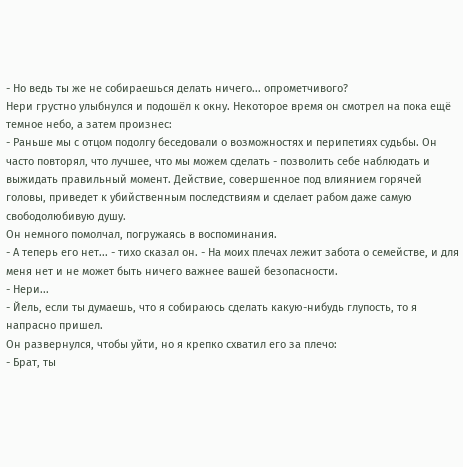- Но ведь ты же не собираешься делать ничего... опрометчивого?
Нери грустно улыбнулся и подошёл к окну. Некоторое время он смотрел на пока ещё темное небо, а затем произнес:
- Раньше мы с отцом подолгу беседовали о возможностях и перипетиях судьбы. Он часто повторял, что лучшее, что мы можем сделать - позволить себе наблюдать и выжидать правильный момент. Действие, совершенное под влиянием горячей головы, приведет к убийственным последствиям и сделает рабом даже самую свободолюбивую душу.
Он немного помолчал, погружаясь в воспоминания.
- А теперь его нет... - тихо сказал он. - На моих плечах лежит забота о семействе, и для меня нет и не может быть ничего важнее вашей безопасности.
- Нери...
- Йель, если ты думаешь, что я собираюсь сделать какую-нибудь глупость, то я напрасно пришел.
Он развернулся, чтобы уйти, но я крепко схватил его за плечо:
- Брат, ты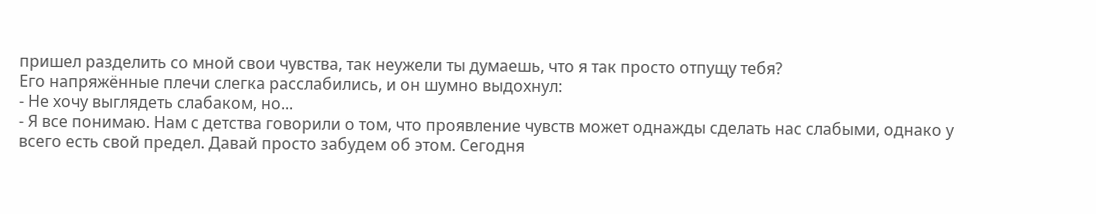пришел разделить со мной свои чувства, так неужели ты думаешь, что я так просто отпущу тебя?
Его напряжённые плечи слегка расслабились, и он шумно выдохнул:
- Не хочу выглядеть слабаком, но...
- Я все понимаю. Нам с детства говорили о том, что проявление чувств может однажды сделать нас слабыми, однако у всего есть свой предел. Давай просто забудем об этом. Сегодня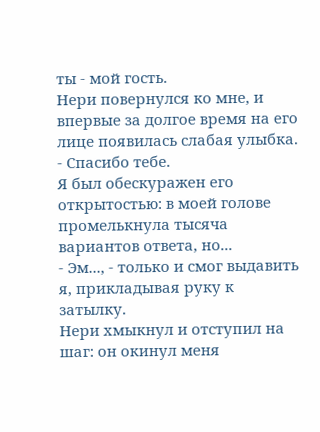ты - мой гость.
Нери повернулся ко мне, и впервые за долгое время на его лице появилась слабая улыбка.
- Спасибо тебе.
Я был обескуражен его открытостью: в моей голове промелькнула тысяча вариантов ответа, но...
- Эм..., - только и смог выдавить я, прикладывая руку к затылку.
Нери хмыкнул и отступил на шаг: он окинул меня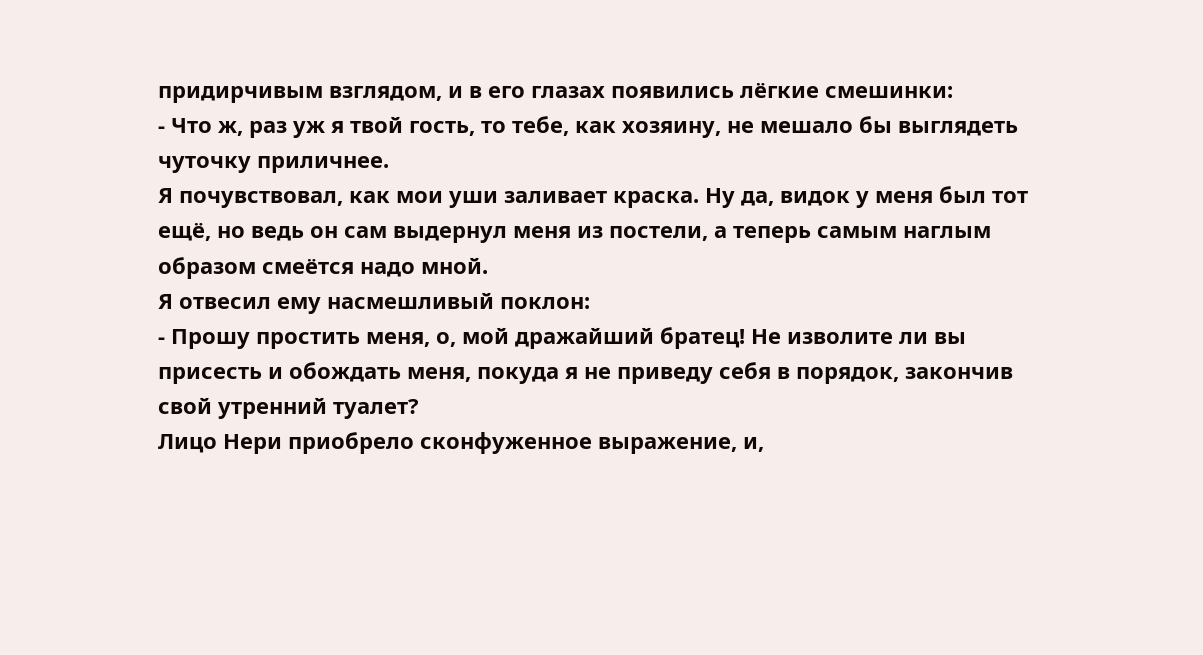придирчивым взглядом, и в его глазах появились лёгкие смешинки:
- Что ж, раз уж я твой гость, то тебе, как хозяину, не мешало бы выглядеть чуточку приличнее.
Я почувствовал, как мои уши заливает краска. Ну да, видок у меня был тот ещё, но ведь он сам выдернул меня из постели, а теперь самым наглым образом смеётся надо мной.
Я отвесил ему насмешливый поклон:
- Прошу простить меня, о, мой дражайший братец! Не изволите ли вы присесть и обождать меня, покуда я не приведу себя в порядок, закончив свой утренний туалет?
Лицо Нери приобрело сконфуженное выражение, и,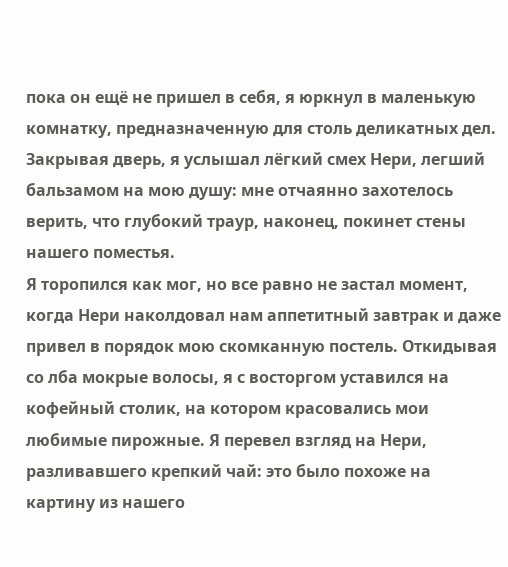пока он ещё не пришел в себя, я юркнул в маленькую комнатку, предназначенную для столь деликатных дел. Закрывая дверь, я услышал лёгкий смех Нери, легший бальзамом на мою душу: мне отчаянно захотелось верить, что глубокий траур, наконец, покинет стены нашего поместья.
Я торопился как мог, но все равно не застал момент, когда Нери наколдовал нам аппетитный завтрак и даже привел в порядок мою скомканную постель. Откидывая со лба мокрые волосы, я с восторгом уставился на кофейный столик, на котором красовались мои любимые пирожные. Я перевел взгляд на Нери, разливавшего крепкий чай: это было похоже на картину из нашего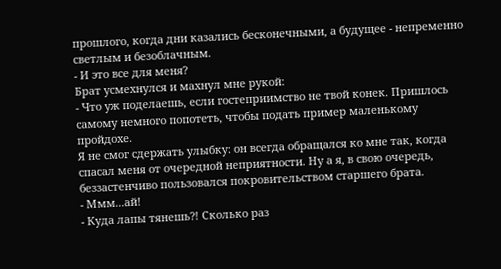прошлого, когда дни казались бесконечными, а будущее - непременно светлым и безоблачным.
- И это все для меня?
Брат усмехнулся и махнул мне рукой:
- Что уж поделаешь, если гостеприимство не твой конек. Пришлось самому немного попотеть, чтобы подать пример маленькому пройдохе.
Я не смог сдержать улыбку: он всегда обращался ко мне так, когда спасал меня от очередной неприятности. Ну а я, в свою очередь, беззастенчиво пользовался покровительством старшего брата.
- Ммм...ай!
- Куда лапы тянешь?! Сколько раз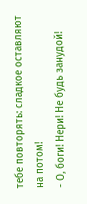тебе повторять: сладкое оставляют на потом!
- О, боги! Нери! Не будь занудой!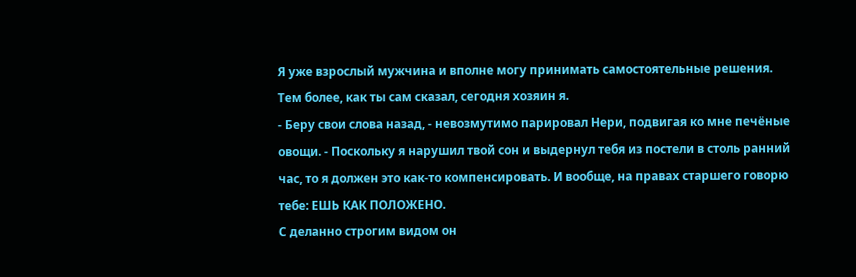Я уже взрослый мужчина и вполне могу принимать самостоятельные решения. Тем более, как ты сам сказал, сегодня хозяин я.
- Беру свои слова назад, - невозмутимо парировал Нери, подвигая ко мне печёные овощи. - Поскольку я нарушил твой сон и выдернул тебя из постели в столь ранний час, то я должен это как-то компенсировать. И вообще, на правах старшего говорю тебе: ЕШЬ КАК ПОЛОЖЕНО.
С деланно строгим видом он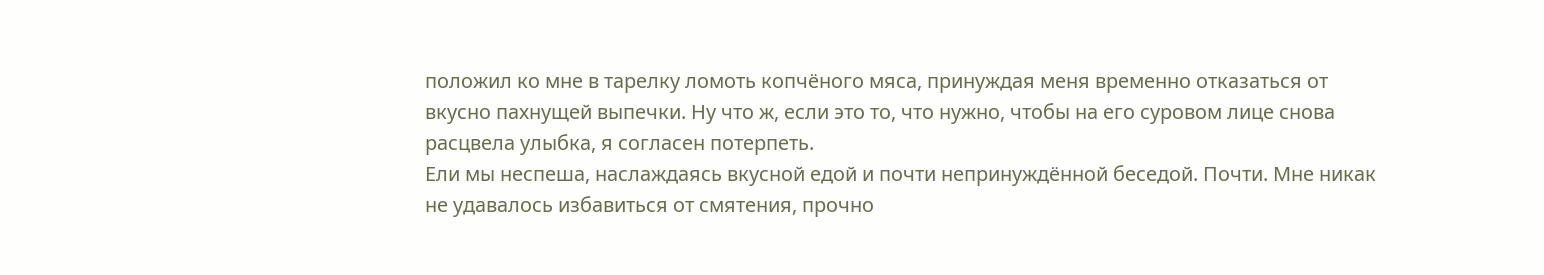положил ко мне в тарелку ломоть копчёного мяса, принуждая меня временно отказаться от вкусно пахнущей выпечки. Ну что ж, если это то, что нужно, чтобы на его суровом лице снова расцвела улыбка, я согласен потерпеть.
Ели мы неспеша, наслаждаясь вкусной едой и почти непринуждённой беседой. Почти. Мне никак не удавалось избавиться от смятения, прочно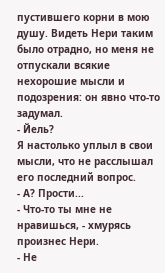пустившего корни в мою душу. Видеть Нери таким было отрадно, но меня не отпускали всякие нехорошие мысли и подозрения: он явно что-то задумал.
- Йель?
Я настолько уплыл в свои мысли, что не расслышал его последний вопрос.
- А? Прости...
- Что-то ты мне не нравишься, - хмурясь произнес Нери.
- Не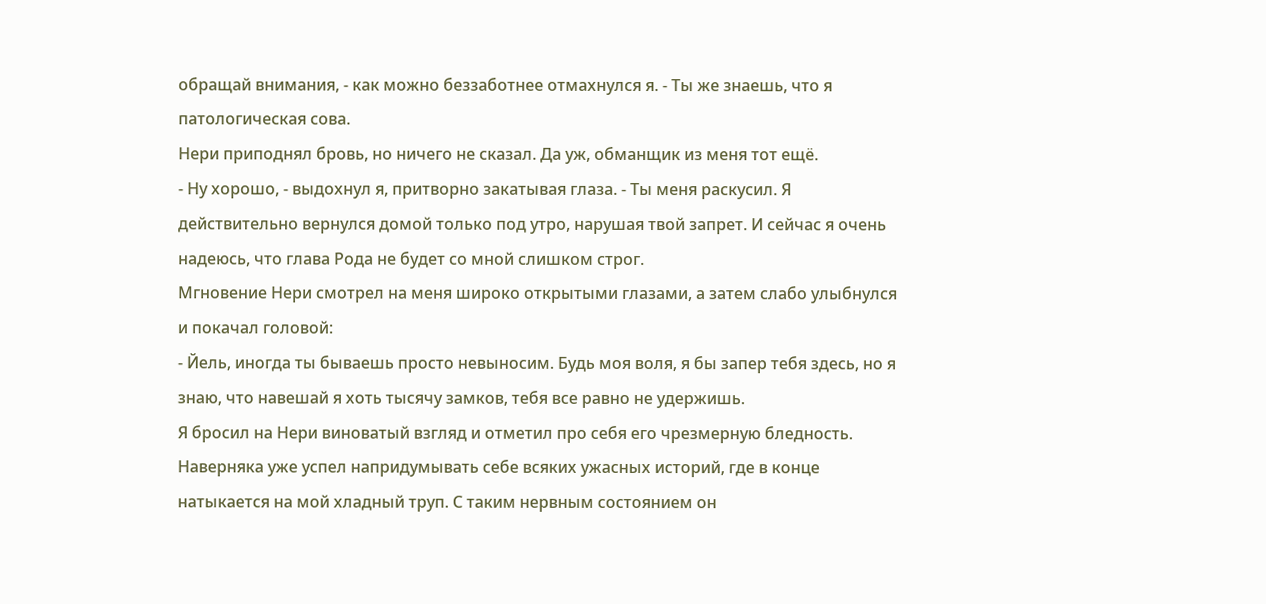обращай внимания, - как можно беззаботнее отмахнулся я. - Ты же знаешь, что я патологическая сова.
Нери приподнял бровь, но ничего не сказал. Да уж, обманщик из меня тот ещё.
- Ну хорошо, - выдохнул я, притворно закатывая глаза. - Ты меня раскусил. Я действительно вернулся домой только под утро, нарушая твой запрет. И сейчас я очень надеюсь, что глава Рода не будет со мной слишком строг.
Мгновение Нери смотрел на меня широко открытыми глазами, а затем слабо улыбнулся и покачал головой:
- Йель, иногда ты бываешь просто невыносим. Будь моя воля, я бы запер тебя здесь, но я знаю, что навешай я хоть тысячу замков, тебя все равно не удержишь.
Я бросил на Нери виноватый взгляд и отметил про себя его чрезмерную бледность. Наверняка уже успел напридумывать себе всяких ужасных историй, где в конце натыкается на мой хладный труп. С таким нервным состоянием он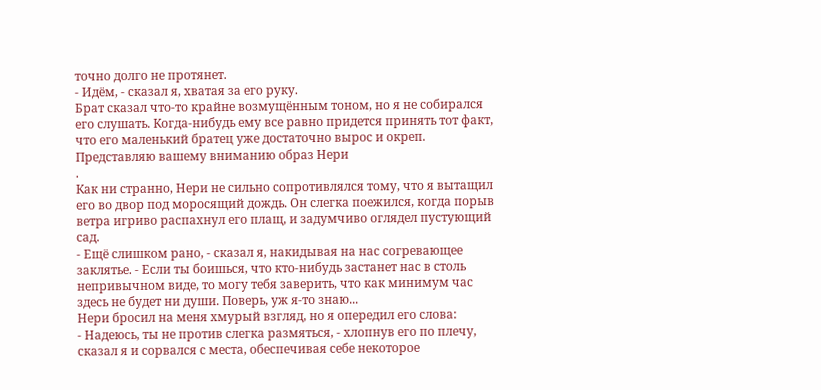точно долго не протянет.
- Идём, - сказал я, хватая за его руку.
Брат сказал что-то крайне возмущённым тоном, но я не собирался его слушать. Когда-нибудь ему все равно придется принять тот факт, что его маленький братец уже достаточно вырос и окреп.
Представляю вашему вниманию образ Нери
.
Как ни странно, Нери не сильно сопротивлялся тому, что я вытащил его во двор под моросящий дождь. Он слегка поежился, когда порыв ветра игриво распахнул его плащ, и задумчиво оглядел пустующий сад.
- Ещё слишком рано, - сказал я, накидывая на нас согревающее заклятье. - Если ты боишься, что кто-нибудь застанет нас в столь непривычном виде, то могу тебя заверить, что как минимум час здесь не будет ни души. Поверь, уж я-то знаю...
Нери бросил на меня хмурый взгляд, но я опередил его слова:
- Надеюсь, ты не против слегка размяться, - хлопнув его по плечу, сказал я и сорвался с места, обеспечивая себе некоторое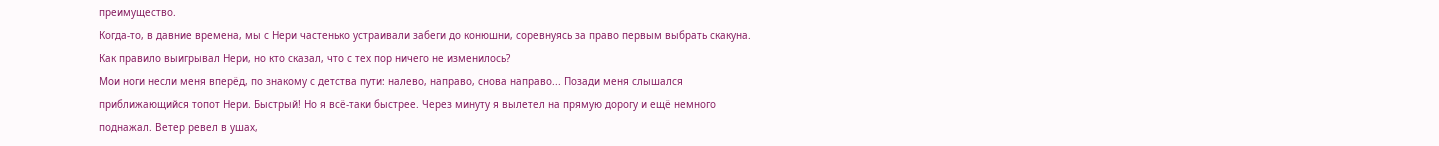преимущество.
Когда-то, в давние времена, мы с Нери частенько устраивали забеги до конюшни, соревнуясь за право первым выбрать скакуна. Как правило выигрывал Нери, но кто сказал, что с тех пор ничего не изменилось?
Мои ноги несли меня вперёд, по знакому с детства пути: налево, направо, снова направо... Позади меня слышался приближающийся топот Нери. Быстрый! Но я всё-таки быстрее. Через минуту я вылетел на прямую дорогу и ещё немного поднажал. Ветер ревел в ушах,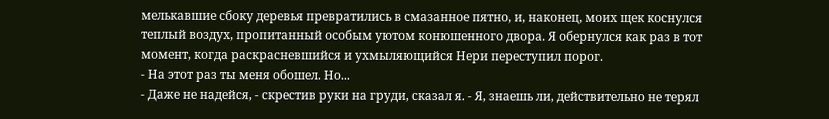мелькавшие сбоку деревья превратились в смазанное пятно, и, наконец, моих щек коснулся теплый воздух, пропитанный особым уютом конюшенного двора. Я обернулся как раз в тот момент, когда раскрасневшийся и ухмыляющийся Нери переступил порог.
- На этот раз ты меня обошел. Но...
- Даже не надейся, - скрестив руки на груди, сказал я. - Я, знаешь ли, действительно не терял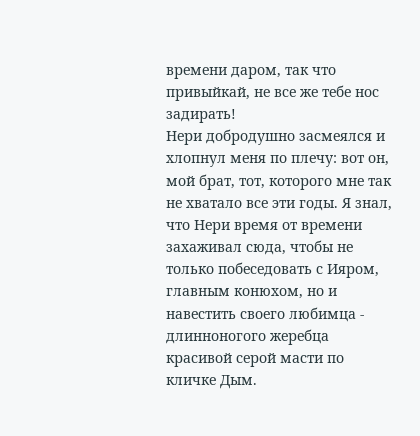времени даром, так что привыйкай, не все же тебе нос задирать!
Нери добродушно засмеялся и хлопнул меня по плечу: вот он, мой брат, тот, которого мне так не хватало все эти годы. Я знал, что Нери время от времени захаживал сюда, чтобы не только побеседовать с Ияром, главным конюхом, но и навестить своего любимца - длинноногого жеребца красивой серой масти по кличке Дым.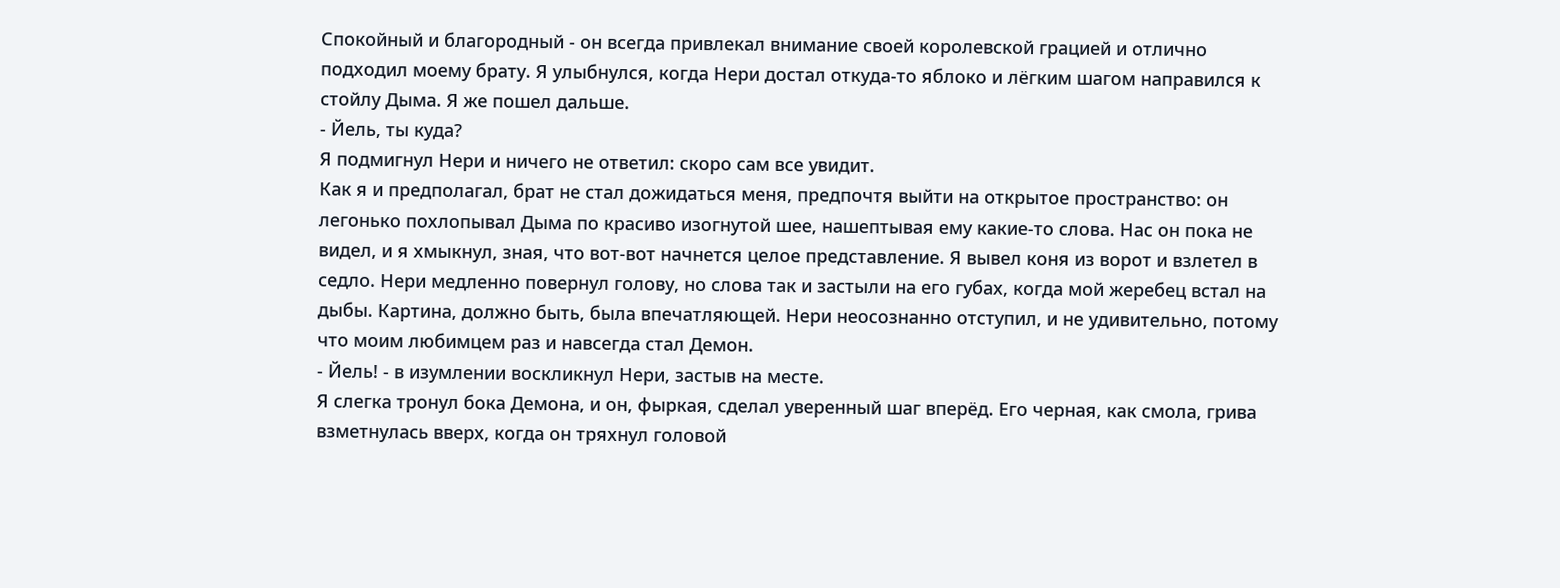Спокойный и благородный - он всегда привлекал внимание своей королевской грацией и отлично подходил моему брату. Я улыбнулся, когда Нери достал откуда-то яблоко и лёгким шагом направился к стойлу Дыма. Я же пошел дальше.
- Йель, ты куда?
Я подмигнул Нери и ничего не ответил: скоро сам все увидит.
Как я и предполагал, брат не стал дожидаться меня, предпочтя выйти на открытое пространство: он легонько похлопывал Дыма по красиво изогнутой шее, нашептывая ему какие-то слова. Нас он пока не видел, и я хмыкнул, зная, что вот-вот начнется целое представление. Я вывел коня из ворот и взлетел в седло. Нери медленно повернул голову, но слова так и застыли на его губах, когда мой жеребец встал на дыбы. Картина, должно быть, была впечатляющей. Нери неосознанно отступил, и не удивительно, потому что моим любимцем раз и навсегда стал Демон.
- Йель! - в изумлении воскликнул Нери, застыв на месте.
Я слегка тронул бока Демона, и он, фыркая, сделал уверенный шаг вперёд. Его черная, как смола, грива взметнулась вверх, когда он тряхнул головой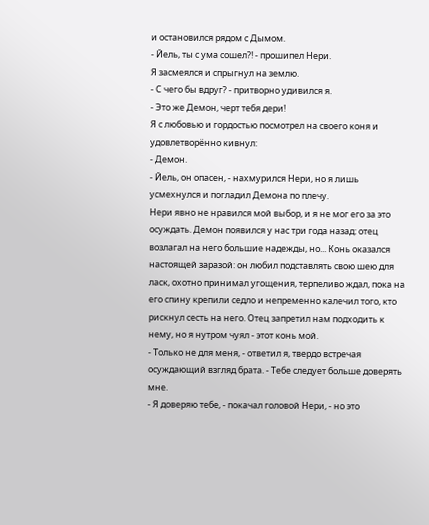и остановился рядом с Дымом.
- Йель, ты с ума сошел?! - прошипел Нери.
Я засмеялся и спрыгнул на землю.
- С чего бы вдруг? - притворно удивился я.
- Это же Демон, черт тебя дери!
Я с любовью и гордостью посмотрел на своего коня и удовлетворённо кивнул:
- Демон.
- Йель, он опасен, - нахмурился Нери, но я лишь усмехнулся и погладил Демона по плечу.
Нери явно не нравился мой выбор, и я не мог его за это осуждать. Демон появился у нас три года назад: отец возлагал на него большие надежды, но... Конь оказался настоящей заразой: он любил подставлять свою шею для ласк, охотно принимал угощения, терпеливо ждал, пока на его спину крепили седло и непременно калечил того, кто рискнул сесть на него. Отец запретил нам подходить к нему, но я нутром чуял - этот конь мой.
- Только не для меня, - ответил я, твердо встречая осуждающий взгляд брата. - Тебе следует больше доверять мне.
- Я доверяю тебе, - покачал головой Нери, - но это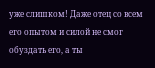уже слишком! Даже отец со всем его опытом и силой не смог обуздать его, а ты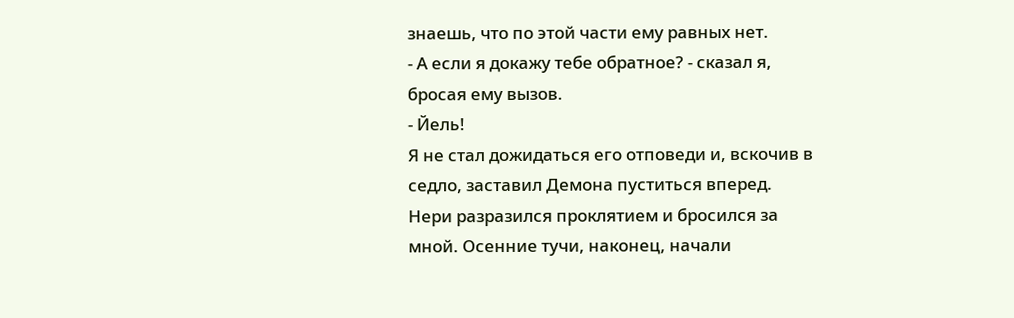знаешь, что по этой части ему равных нет.
- А если я докажу тебе обратное? - сказал я, бросая ему вызов.
- Йель!
Я не стал дожидаться его отповеди и, вскочив в седло, заставил Демона пуститься вперед. Нери разразился проклятием и бросился за мной. Осенние тучи, наконец, начали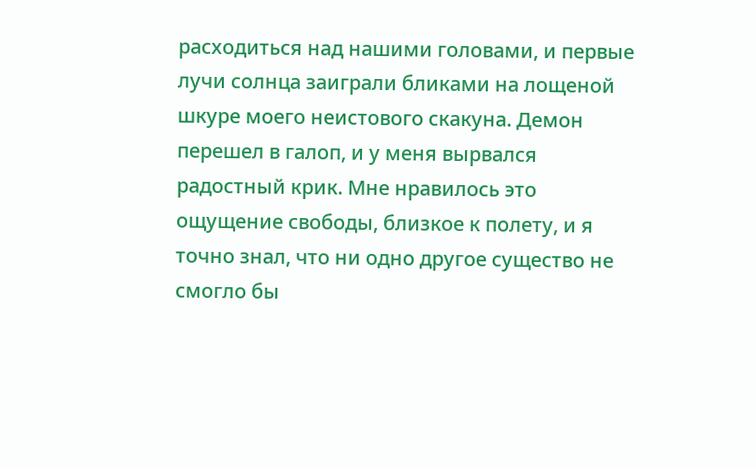расходиться над нашими головами, и первые лучи солнца заиграли бликами на лощеной шкуре моего неистового скакуна. Демон перешел в галоп, и у меня вырвался радостный крик. Мне нравилось это ощущение свободы, близкое к полету, и я точно знал, что ни одно другое существо не смогло бы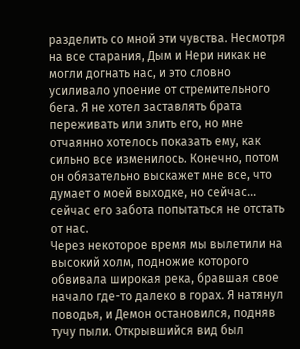разделить со мной эти чувства. Несмотря на все старания, Дым и Нери никак не могли догнать нас, и это словно усиливало упоение от стремительного бега. Я не хотел заставлять брата переживать или злить его, но мне отчаянно хотелось показать ему, как сильно все изменилось. Конечно, потом он обязательно выскажет мне все, что думает о моей выходке, но сейчас... сейчас его забота попытаться не отстать от нас.
Через некоторое время мы вылетили на высокий холм, подножие которого обвивала широкая река, бравшая свое начало где-то далеко в горах. Я натянул поводья, и Демон остановился, подняв тучу пыли. Открывшийся вид был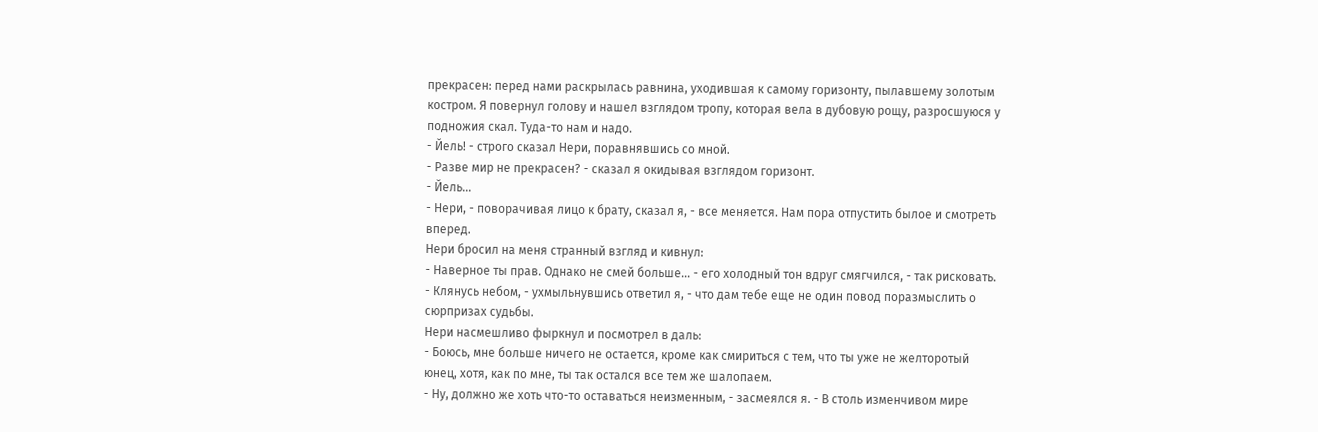прекрасен: перед нами раскрылась равнина, уходившая к самому горизонту, пылавшему золотым костром. Я повернул голову и нашел взглядом тропу, которая вела в дубовую рощу, разросшуюся у подножия скал. Туда-то нам и надо.
- Йель! - строго сказал Нери, поравнявшись со мной.
- Разве мир не прекрасен? - сказал я окидывая взглядом горизонт.
- Йель...
- Нери, - поворачивая лицо к брату, сказал я, - все меняется. Нам пора отпустить былое и смотреть вперед.
Нери бросил на меня странный взгляд и кивнул:
- Наверное ты прав. Однако не смей больше... - его холодный тон вдруг смягчился, - так рисковать.
- Клянусь небом, - ухмыльнувшись ответил я, - что дам тебе еще не один повод поразмыслить о сюрпризах судьбы.
Нери насмешливо фыркнул и посмотрел в даль:
- Боюсь, мне больше ничего не остается, кроме как смириться с тем, что ты уже не желторотый юнец, хотя, как по мне, ты так остался все тем же шалопаем.
- Ну, должно же хоть что-то оставаться неизменным, - засмеялся я. - В столь изменчивом мире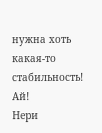нужна хоть какая-то стабильность! Ай!
Нери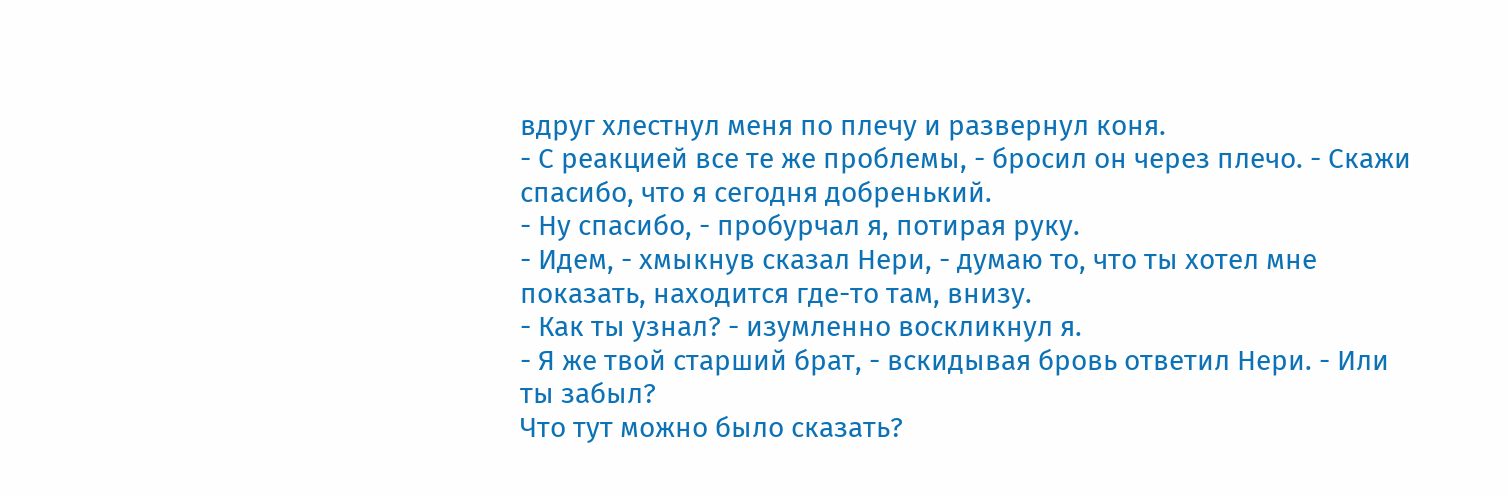вдруг хлестнул меня по плечу и развернул коня.
- С реакцией все те же проблемы, - бросил он через плечо. - Скажи спасибо, что я сегодня добренький.
- Ну спасибо, - пробурчал я, потирая руку.
- Идем, - хмыкнув сказал Нери, - думаю то, что ты хотел мне показать, находится где-то там, внизу.
- Как ты узнал? - изумленно воскликнул я.
- Я же твой старший брат, - вскидывая бровь ответил Нери. - Или ты забыл?
Что тут можно было сказать?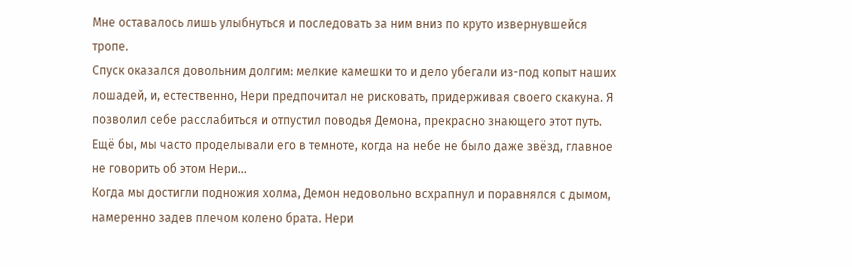Мне оставалось лишь улыбнуться и последовать за ним вниз по круто извернувшейся тропе.
Спуск оказался довольним долгим: мелкие камешки то и дело убегали из-под копыт наших лошадей, и, естественно, Нери предпочитал не рисковать, придерживая своего скакуна. Я позволил себе расслабиться и отпустил поводья Демона, прекрасно знающего этот путь. Ещё бы, мы часто проделывали его в темноте, когда на небе не было даже звёзд, главное не говорить об этом Нери...
Когда мы достигли подножия холма, Демон недовольно всхрапнул и поравнялся с дымом, намеренно задев плечом колено брата. Нери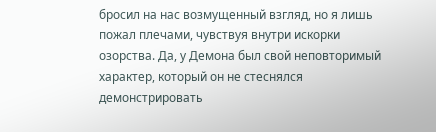бросил на нас возмущенный взгляд, но я лишь пожал плечами, чувствуя внутри искорки озорства. Да, у Демона был свой неповторимый характер, который он не стеснялся демонстрировать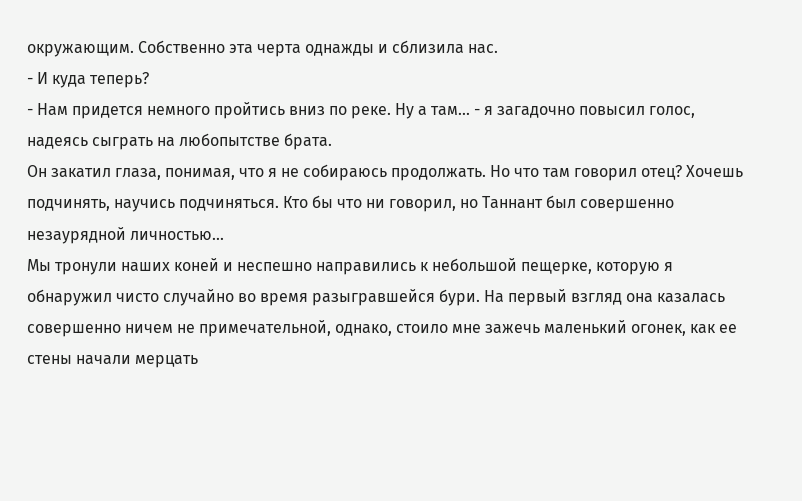окружающим. Собственно эта черта однажды и сблизила нас.
- И куда теперь?
- Нам придется немного пройтись вниз по реке. Ну а там... - я загадочно повысил голос, надеясь сыграть на любопытстве брата.
Он закатил глаза, понимая, что я не собираюсь продолжать. Но что там говорил отец? Хочешь подчинять, научись подчиняться. Кто бы что ни говорил, но Таннант был совершенно незаурядной личностью...
Мы тронули наших коней и неспешно направились к небольшой пещерке, которую я обнаружил чисто случайно во время разыгравшейся бури. На первый взгляд она казалась совершенно ничем не примечательной, однако, стоило мне зажечь маленький огонек, как ее стены начали мерцать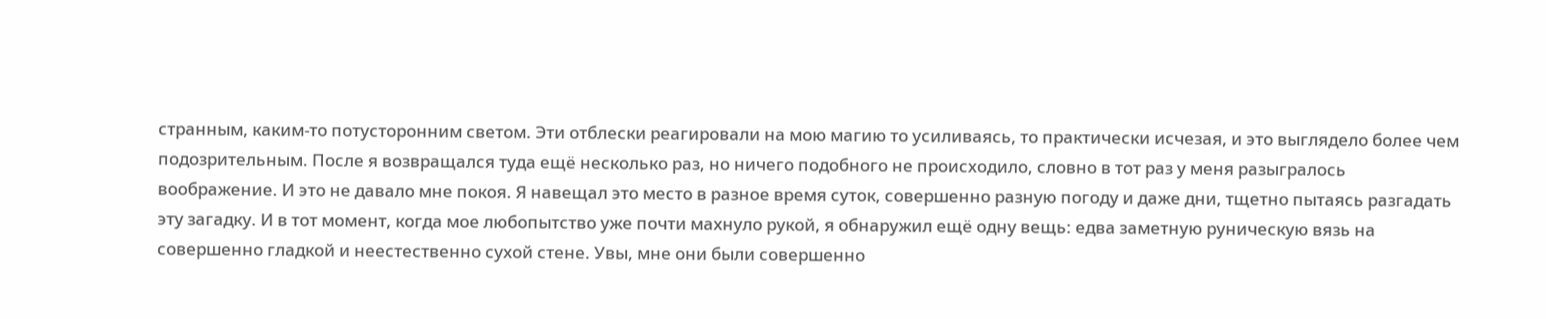странным, каким-то потусторонним светом. Эти отблески реагировали на мою магию то усиливаясь, то практически исчезая, и это выглядело более чем подозрительным. После я возвращался туда ещё несколько раз, но ничего подобного не происходило, словно в тот раз у меня разыгралось воображение. И это не давало мне покоя. Я навещал это место в разное время суток, совершенно разную погоду и даже дни, тщетно пытаясь разгадать эту загадку. И в тот момент, когда мое любопытство уже почти махнуло рукой, я обнаружил ещё одну вещь: едва заметную руническую вязь на совершенно гладкой и неестественно сухой стене. Увы, мне они были совершенно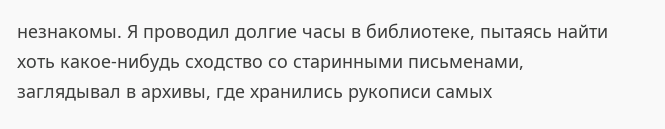незнакомы. Я проводил долгие часы в библиотеке, пытаясь найти хоть какое-нибудь сходство со старинными письменами, заглядывал в архивы, где хранились рукописи самых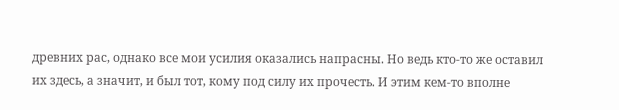древних рас, однако все мои усилия оказались напрасны. Но ведь кто-то же оставил их здесь, а значит, и был тот, кому под силу их прочесть. И этим кем-то вполне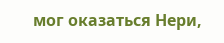мог оказаться Нери,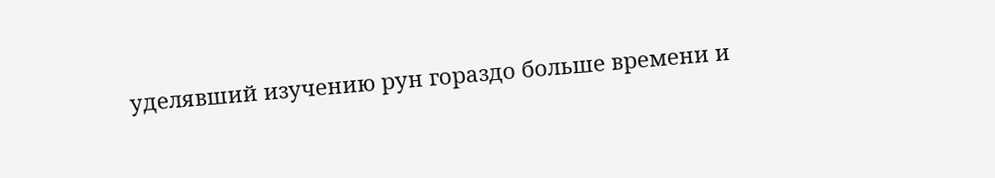уделявший изучению рун гораздо больше времени и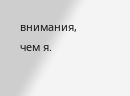внимания, чем я.